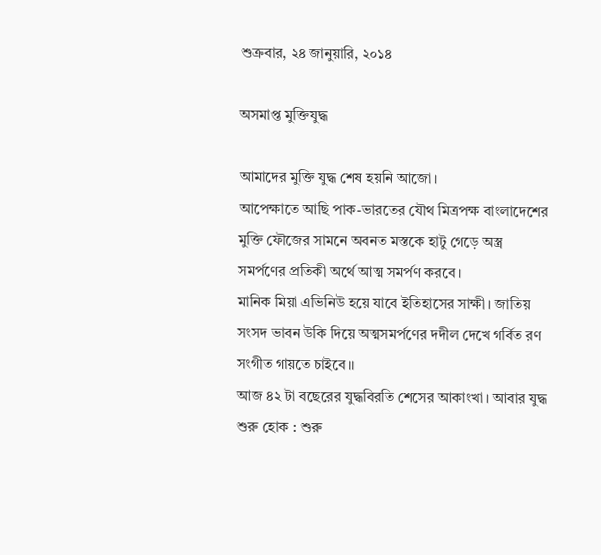শুক্রবার, ২৪ জানুয়ারি, ২০১৪

অসমাপ্ত মুক্তিযুদ্ধ

আমাদের মুক্তি যুদ্ধ শেষ হয়নি আজো।
আপেক্ষাতে আছি পাক-ভারতের যৌথ মিত্রপক্ষ বাংলাদেশের মুক্তি ফৌজের সামনে অবনত মস্তকে হাটু গেড়ে অস্ত্র সমর্পণের প্রতিকী অর্থে আত্ম সমর্পণ করবে।
মানিক মিয়া এভিনিউ হয়ে যাবে ইতিহাসের সাক্ষী। জাতিয় সংসদ ভাবন উকি দিয়ে অত্মসমর্পণের দদীল দেখে গর্বিত রণ সংগীত গায়তে চাইবে।।
আজ ৪২ টা বছেরের যুদ্ধবিরতি শেসের আকাংখা। আবার যুদ্ধ শুরু হোক : শুরু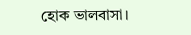হোক ভালবাসা।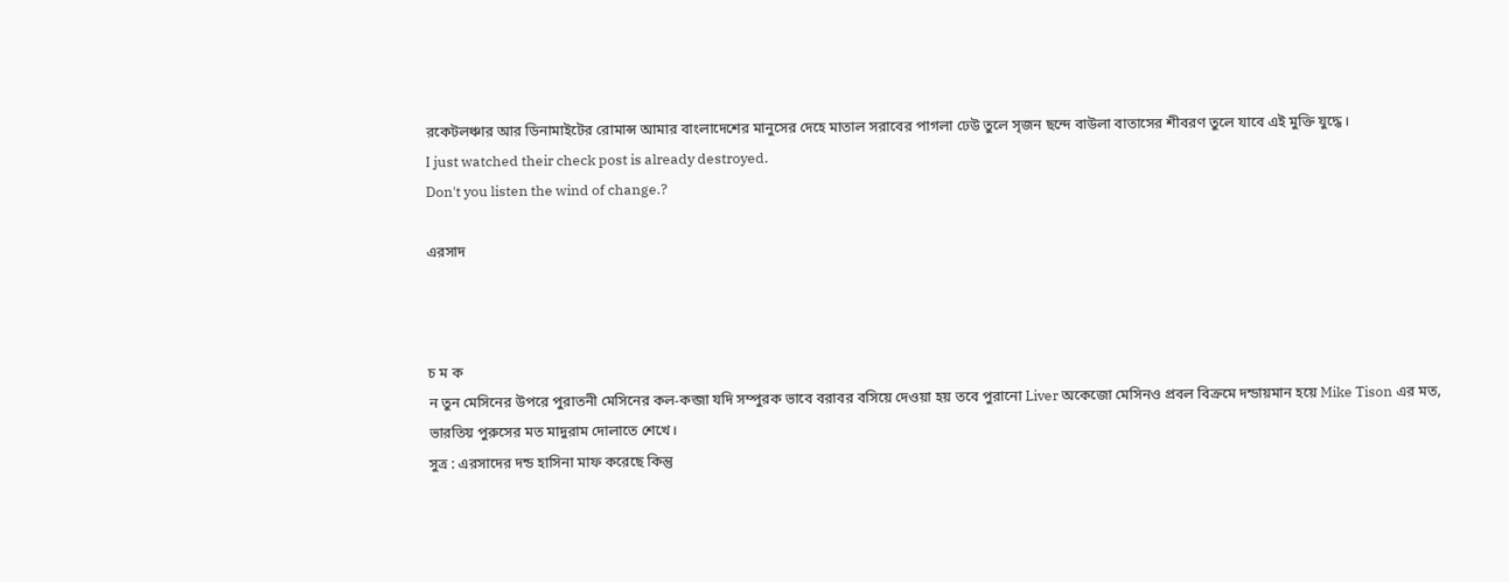রকেটলঞ্চার আর ডিনামাইটের রোমান্স আমার বাংলাদেশের মানুসের দেহে মাতাল সরাবের পাগলা ঢেউ তুলে সৃজন ছন্দে বাউলা বাতাসের শীবরণ তুলে যাবে এই মুক্তি যুদ্ধে।
I just watched their check post is already destroyed.
Don't you listen the wind of change.?

এরসাদ



চ ম ক
ন তুন মেসিনের উপরে পুরাতনী মেসিনের কল-কব্জা যদি সম্পুরক ভাবে বরাবর বসিয়ে দেওয়া হয় তবে পুরানো Liver অকেজো মেসিনও প্রবল বিক্রমে দন্ডায়মান হয়ে Mike Tison এর মত, ভারতিয় পুরুসের মত মাদুরাম দোলাতে শেখে।
সুত্র : এরসাদের দন্ড হাসিনা মাফ করেছে কিন্তু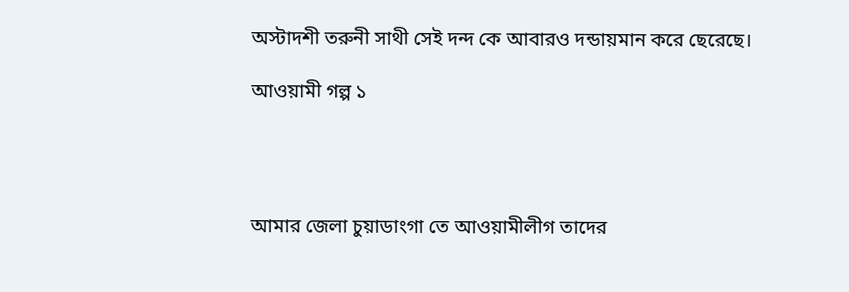অস্টাদশী তরুনী সাথী সেই দন্দ কে আবারও দন্ডায়মান করে ছেরেছে।

আওয়ামী গল্প ১




আমার জেলা চুয়াডাংগা তে আওয়ামীলীগ তাদের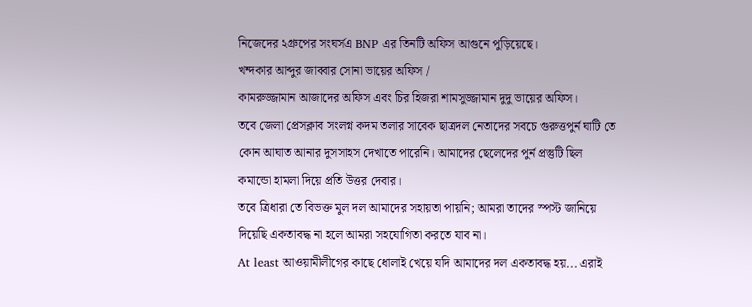নিজেদের ২গ্রুপের সংঘর্সএ BNP এর তিনটি অফিস আগুনে পুড়িয়েছে।
খন্দকার আব্দুর জাব্বার সোনা ভায়ের অফিস /
কামরুজ্জামান আজাদের অফিস এবং চির হিজরা শামসুজ্জামান দুদু ভায়ের অফিস।
তবে জেলা প্রেসক্লাব সংলগ্ন কদম তলার সাবেক ছাত্রদল নেতাদের সবচে গুরুত্তপুর্ন ঘাটি তে কোন আঘাত আনার দুসসাহস দেখাতে পারেনি। আমাদের ছেলেদের পুর্ন প্রস্তুটি ছিল কমান্ডো হামলা দিয়ে প্রতি উত্তর দেবার।
তবে ত্রিধারা তে বিভক্ত মুল দল আমাদের সহায়তা পায়নি; আমরা তাদের স্পস্ট জানিয়ে দিয়েছি একতাবদ্ধ না হলে আমরা সহযোগিতা কর‍তে যাব না।
At least আওয়ামীলীগের কাছে ধোলাই খেয়ে যদি আমাদের দল একতাবদ্ধ হয়... এরাই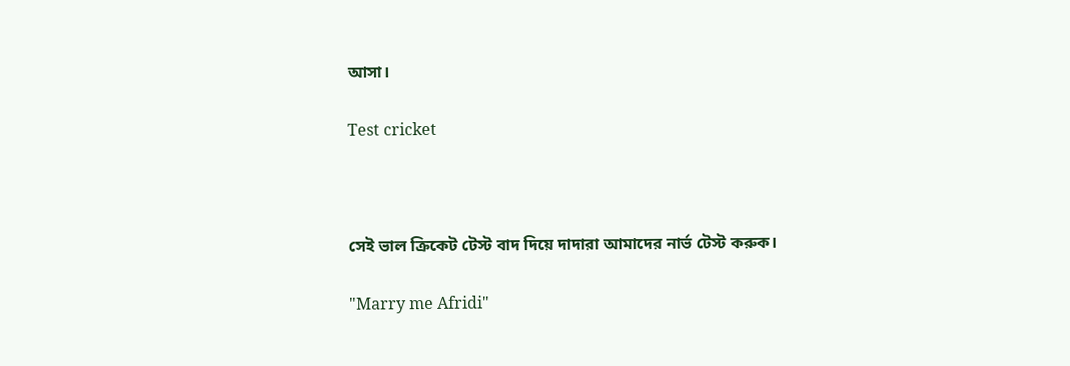আসা।

Test cricket



সেই ভাল ক্রিকেট টেস্ট বাদ দিয়ে দাদারা আমাদের নার্ভ টেস্ট করুক।

"Marry me Afridi"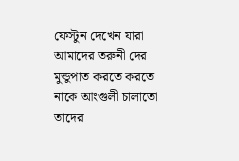ফেস্টুন দেখেন যারা আমাদের তরুনী দের মুন্ডুপাত করতে করতে নাকে আংগুলী চালাতো তাদের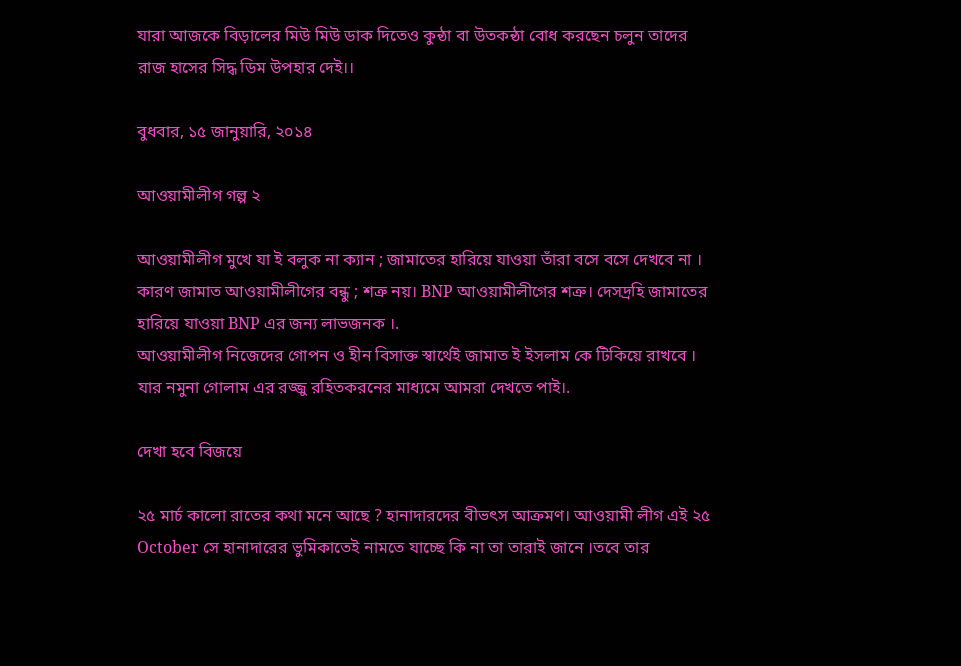যারা আজকে বিড়ালের মিউ মিউ ডাক দিতেও কুন্ঠা বা উতকন্ঠা বোধ করছেন চলুন তাদের রাজ হাসের সিদ্ধ ডিম উপহার দেই।।

বুধবার, ১৫ জানুয়ারি, ২০১৪

আওয়ামীলীগ গল্প ২

আওয়ামীলীগ মুখে যা ই বলুক না ক্যান ; জামাতের হারিয়ে যাওয়া তাঁরা বসে বসে দেখবে না । কারণ জামাত আওয়ামীলীগের বন্ধু ; শত্রু নয়। BNP আওয়ামীলীগের শত্রু। দেসদ্রহি জামাতের হারিয়ে যাওয়া BNP এর জন্য লাভজনক ।.
আওয়ামীলীগ নিজেদের গোপন ও হীন বিসাক্ত স্বার্থেই জামাত ই ইসলাম কে টিকিয়ে রাখবে । যার নমুনা গোলাম এর রজ্জু রহিতকরনের মাধ্যমে আমরা দেখতে পাই।.

দেখা হবে বিজয়ে

২৫ মার্চ কালো রাতের কথা মনে আছে ? হানাদারদের বীভৎস আক্রমণ। আওয়ামী লীগ এই ২৫ October সে হানাদারের ভুমিকাতেই নামতে যাচ্ছে কি না তা তারাই জানে ।তবে তার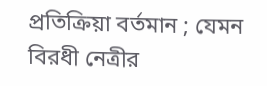প্রতিক্রিয়া বর্তমান ; যেমন বিরধী নেত্রীর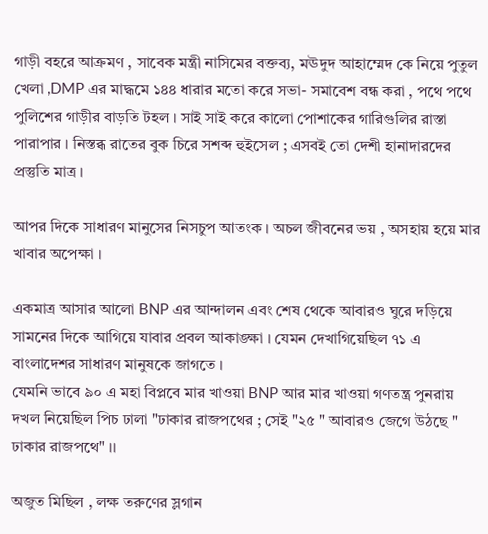গাড়ী বহরে আক্রমণ , সাবেক মন্ত্রী নাসিমের বক্তব্য, মঊদুদ আহাম্মেদ কে নিয়ে পুতুল খেলা ,DMP এর মাদ্ধমে ১৪৪ ধারার মতো করে সভা- সমাবেশ বন্ধ করা , পথে পথে পুলিশের গাড়ীর বাড়তি টহল । সাই সাই করে কালো পোশাকের গারিগুলির রাস্তা পারাপার । নিস্তব্ধ রাতের বুক চিরে সশব্দ হুইসেল ; এসবই তো দেশী হানাদারদের প্রস্তুতি মাত্র ।

আপর দিকে সাধারণ মানুসের নিসচুপ আতংক । অচল জীবনের ভয় , অসহায় হয়ে মার খাবার অপেক্ষা ।

একমাত্র আসার আলো BNP এর আন্দালন এবং শেষ থেকে আবারও ঘুরে দড়িয়ে সামনের দিকে আগিয়ে যাবার প্রবল আকাঙ্ক্ষা । যেমন দেখাগিয়েছিল ৭১ এ বাংলাদেশর সাধারণ মানুষকে জাগতে ।
যেমনি ভাবে ৯০ এ মহা বিপ্লবে মার খাওয়া BNP আর মার খাওয়া গণতন্ত্র পুনরায় দখল নিয়েছিল পিচ ঢালা "ঢাকার রাজপথের ; সেই "২৫ " আবারও জেগে উঠছে " ঢাকার রাজপথে" ।।

অজুত মিছিল , লক্ষ তরুণের স্লগান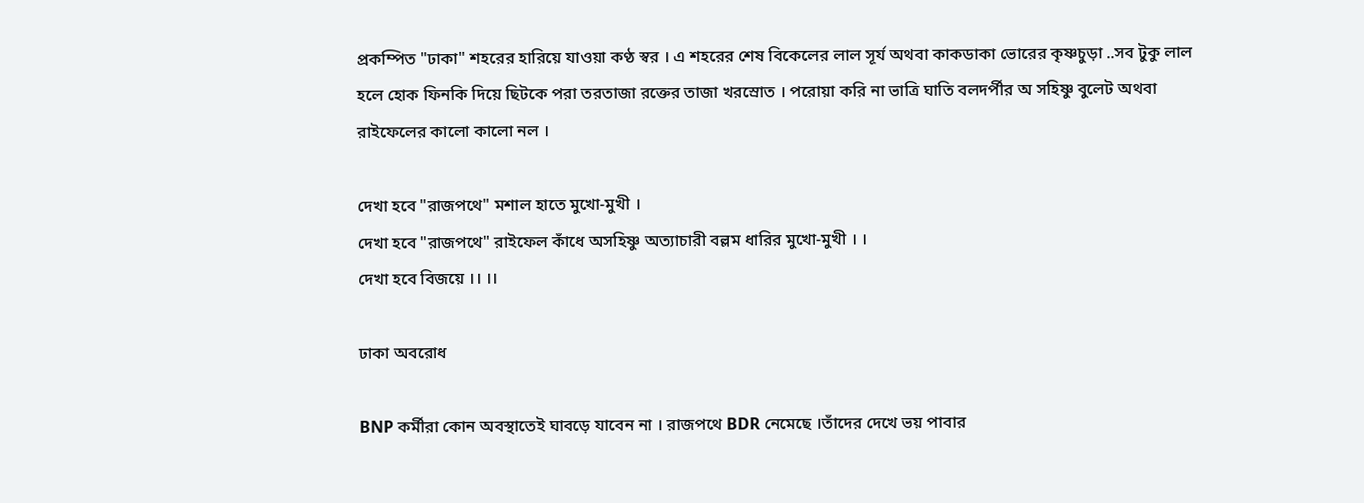প্রকম্পিত "ঢাকা" শহরের হারিয়ে যাওয়া কণ্ঠ স্বর । এ শহরের শেষ বিকেলের লাল সূর্য অথবা কাকডাকা ভোরের কৃষ্ণচুড়া ..সব টুকু লাল হলে হোক ফিনকি দিয়ে ছিটকে পরা তরতাজা রক্তের তাজা খরস্রোত । পরোয়া করি না ভাত্রি ঘাতি বলদর্পীর অ সহিষ্ণু বুলেট অথবা রাইফেলের কালো কালো নল ।

দেখা হবে "রাজপথে" মশাল হাতে মুখো-মুখী ।
দেখা হবে "রাজপথে" রাইফেল কাঁধে অসহিষ্ণু অত্যাচারী বল্লম ধারির মুখো-মুখী । ।
দেখা হবে বিজয়ে ।। ।।

ঢাকা অবরোধ

BNP কর্মীরা কোন অবস্থাতেই ঘাবড়ে যাবেন না । রাজপথে BDR নেমেছে ।তাঁদের দেখে ভয় পাবার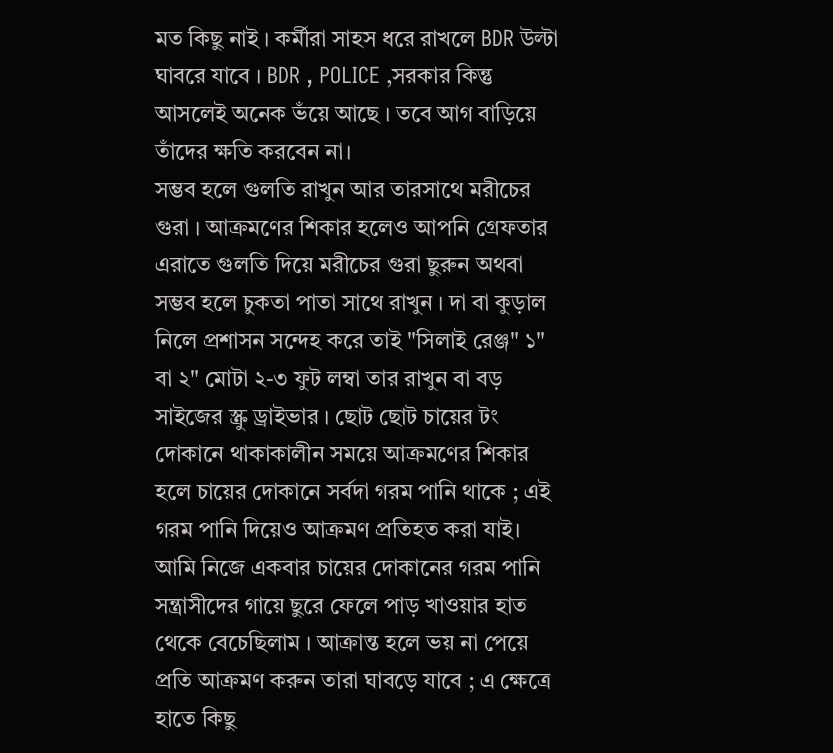মত কিছু নাই । কর্মীরা সাহস ধরে রাখলে BDR উল্টা ঘাবরে যাবে । BDR , POLICE ,সরকার কিন্তু আসলেই অনেক ভঁয়ে আছে । তবে আগ বাড়িয়ে তাঁদের ক্ষতি করবেন না।
সম্ভব হলে গুলতি রাখুন আর তারসাথে মরীচের গুরা । আক্রমণের শিকার হলেও আপনি গ্রেফতার এরাতে গুলতি দিয়ে মরীচের গুরা ছুরুন অথবা সম্ভব হলে চুকতা পাতা সাথে রাখুন । দা বা কুড়াল নিলে প্রশাসন সন্দেহ করে তাই "সিলাই রেঞ্জ" ১" বা ২" মোটা ২-৩ ফুট লম্বা তার রাখুন বা বড় সাইজের স্ক্রু ড্রাইভার । ছোট ছোট চায়ের টং দোকানে থাকাকালীন সময়ে আক্রমণের শিকার হলে চায়ের দোকানে সর্বদা গরম পানি থাকে ; এই গরম পানি দিয়েও আক্রমণ প্রতিহত করা যাই। আমি নিজে একবার চায়ের দোকানের গরম পানি সন্ত্রাসীদের গায়ে ছুরে ফেলে পাড় খাওয়ার হাত থেকে বেচেছিলাম । আক্রান্ত হলে ভয় না পেয়ে প্রতি আক্রমণ করুন তারা ঘাবড়ে যাবে ; এ ক্ষেত্রে হাতে কিছু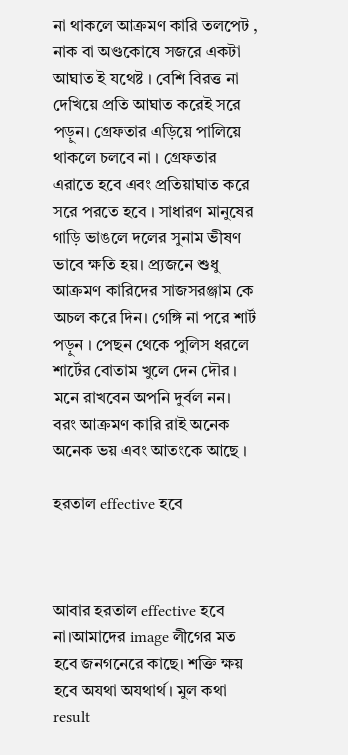না থাকলে আক্রমণ কারি তলপেট , নাক বা অণ্ডকোষে সজরে একটা আঘাত ই যথেষ্ট । বেশি বিরত্ত না দেখিয়ে প্রতি আঘাত করেই সরে পড়ুন। গ্রেফতার এড়িয়ে পালিয়ে থাকলে চলবে না । গ্রেফতার এরাতে হবে এবং প্রতিয়াঘাত করে সরে পরতে হবে । সাধারণ মানুষের গাড়ি ভাঙলে দলের সুনাম ভীষণ ভাবে ক্ষতি হয়। প্র্যজনে শুধু আক্রমণ কারিদের সাজসরঞ্জাম কে অচল করে দিন। গেঙ্গি না পরে শার্ট পড়ুন । পেছন থেকে পুলিস ধরলে শার্টের বোতাম খুলে দেন দৌর । মনে রাখবেন অপনি দুর্বল নন। বরং আক্রমণ কারি রাই অনেক অনেক ভয় এবং আতংকে আছে ।

হরতাল effective হবে



আবার হরতাল effective হবে না।আমাদের image লীগের মত হবে জনগনেরে কাছে। শক্তি ক্ষয় হবে অযথা অযথার্থ। মুল কথা result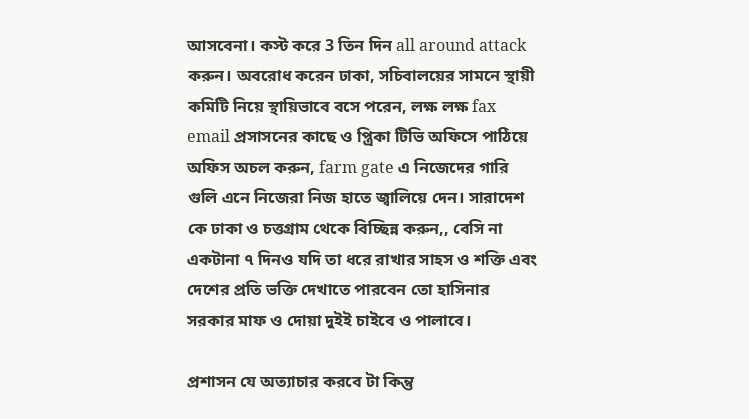আসবেনা। কস্ট করে 3 তিন দিন all around attack করুন। অবরোধ করেন ঢাকা, সচিবালয়ের সামনে স্থায়ী কমিটি নিয়ে স্থায়িভাবে বসে পরেন, লক্ষ লক্ষ fax email প্রসাসনের কাছে ও প্ত্রিকা টিভি অফিসে পাঠিয়ে অফিস অচল করুন, farm gate এ নিজেদের গারি গুলি এনে নিজেরা নিজ হাতে জ্বালিয়ে দেন। সারাদেশ কে ঢাকা ও চত্তগ্রাম থেকে বিচ্ছিন্ন করুন,, বেসি না একটানা ৭ দিনও যদি তা ধরে রাখার সাহস ও শক্তি এবং দেশের প্রতি ভক্তি দেখাতে পারবেন তো হাসিনার সরকার মাফ ও দোয়া দুইই চাইবে ও পালাবে।

প্রশাসন যে অত্যাচার করবে টা কিন্তু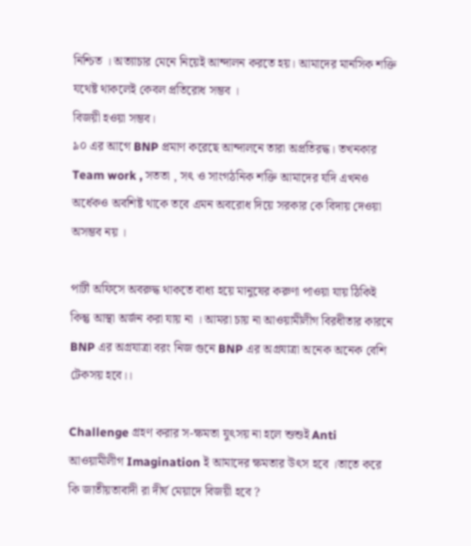নিশ্চিত । অত্যাচার মেনে নিয়েই আন্দালন করতে হয়। আমাদের মানসিক শক্তি যথেষ্ট থাকলেই কেবল প্রতিরোধ সম্ভব ।
বিজয়ী হওয়া সম্ভব।
৯০ এর আগে BNP প্রমাণ করেছে আন্দালনে তারা অপ্রতিরদ্ধ। তখনকার Team work , সততা , সৎ ও সাংগঠনিক শক্তি আমাদের যদি এখনও অর্ধেকও অবশিষ্ট থাকে তবে এমন অবরোধ দিয়ে সরকার কে বিদায় দেওয়া অসম্ভব নয় ।

পার্টী অফিসে অবরুদ্ধ থাকতে বাধ্য হয়ে মানুষের করুণা পাওয়া যায় ঠিকিই কিন্তু আস্থা অর্জন করা যায় না । আমরা চায় না আওয়ামীলীগ বিরধীতার কারনে BNP এর অগ্রযাত্রা বরং নিজ গুনে BNP এর অগ্রযাত্রা অনেক অনেক বেশি টেকসয় হবে।।

Challenge গ্রহণ করার স-ক্ষমতা যুৎসয় না হলে শুশুই Anti আওয়ামীলীগ Imagination ই আমাদের ক্ষমতার উৎস হবে ।তাতে করে কি জাতীয়তাবাদী রা দীর্ঘ মেয়াদে বিজয়ী হবে ?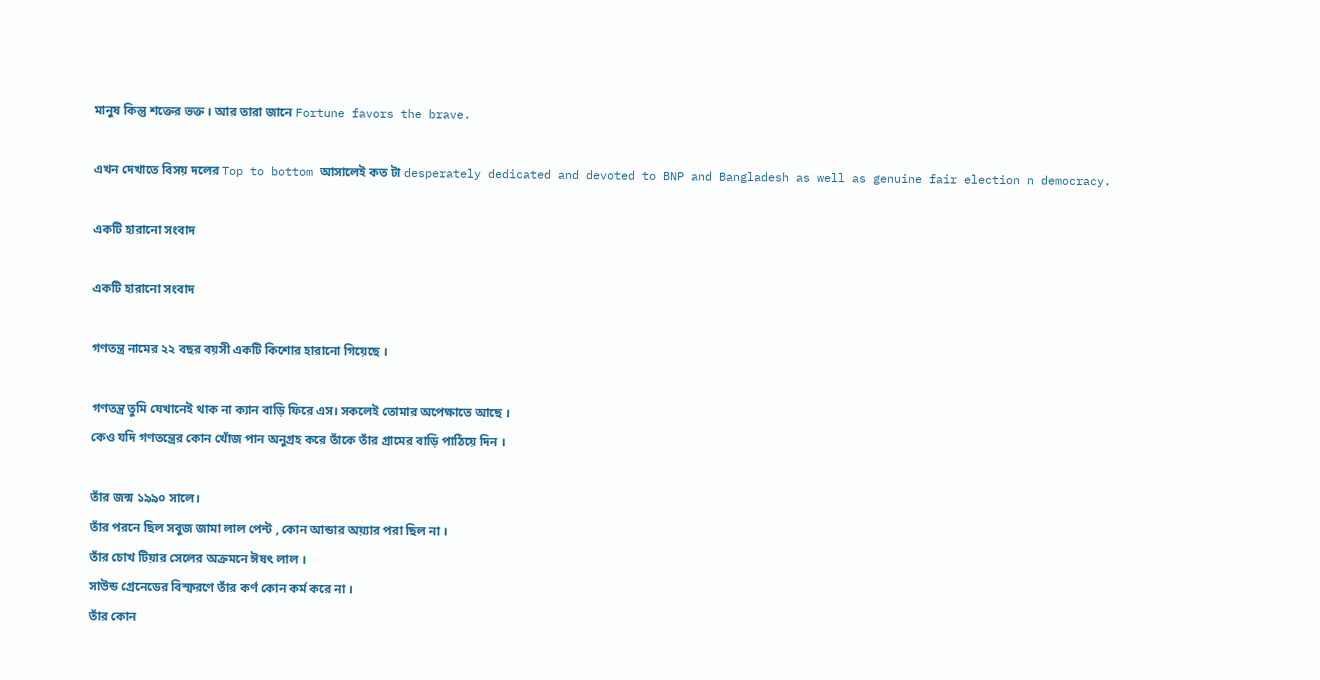মানুষ কিন্তু শক্তের ভক্ত । আর তারা জানে Fortune favors the brave.

এখন দেখাতে বিসয় দলের Top to bottom আসালেই কত টা desperately dedicated and devoted to BNP and Bangladesh as well as genuine fair election n democracy.

একটি হারানো সংবাদ

একটি হারানো সংবাদ

গণতন্ত্র নামের ২২ বছর বয়সী একটি কিশোর হারানো গিয়েছে ।

গণতন্ত্র তুমি যেখানেই থাক না ক্যান বাড়ি ফিরে এস। সকলেই তোমার অপেক্ষাতে আছে ।
কেও যদি গণতন্ত্রের কোন খোঁজ পান অনুগ্রহ করে তাঁকে তাঁর গ্রামের বাড়ি পাঠিয়ে দিন ।

তাঁর জন্ম ১৯৯০ সালে।
তাঁর পরনে ছিল সবুজ জামা লাল পেন্ট , কোন আন্ডার অয়্যার পরা ছিল না ।
তাঁর চোখ টিয়ার সেলের অক্রমনে ঈষৎ লাল ।
সাউন্ড গ্রেনেডের বিস্ফরণে তাঁর কর্ণ কোন কর্ম করে না ।
তাঁর কোন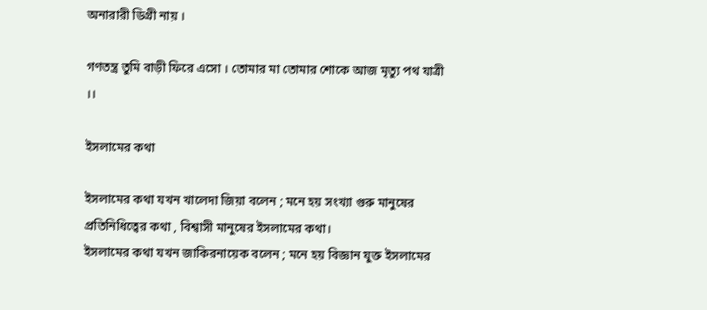অনারারী ডিগ্রী নায় ।

গণতন্ত্র তুমি বাড়ী ফিরে এসো । তোমার মা তোমার শোকে আজ মৃত্যু পথ যাত্রী ।।

ইসলামের কথা

ইসলামের কথা যখন খালেদা জিয়া বলেন ; মনে হয় সংখ্যা গুরু মানুষের প্রতিনিধিত্বের কথা , বিশ্বাসী মানুষের ইসলামের কথা।
ইসলামের কথা যখন জাকিরনায়েক বলেন ; মনে হয় বিজ্ঞান যুক্ত ইসলামের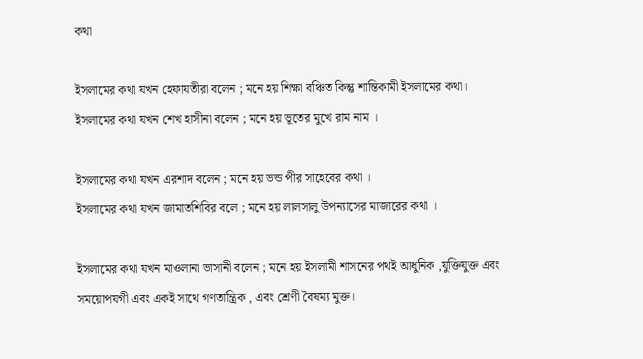কথা

ইসলামের কথা যখন হেফাযতীরা বলেন ; মনে হয় শিক্ষা বঞ্চিত কিন্তু শান্তিকামী ইসলামের কথা।
ইসলামের কথা যখন শেখ হাসীনা বলেন ; মনে হয় ভূতের মুখে রাম নাম ।

ইসলামের কথা যখন এরশাদ বলেন ; মনে হয় ভন্ড পীর সাহেবের কথা ।
ইসলামের কথা যখন জামাতশিবির বলে ; মনে হয় লালসালু উপন্যাসের মাজারের কথা ।

ইসলামের কথা যখন মাওলানা ভাসানী বলেন ; মনে হয় ইসলামী শাসনের পথই আধুনিক ,যুক্তিযুক্ত এবং সময়োপযগী এবং একই সাথে গণতান্ত্রিক , এবং শ্রেণী বৈষম্য মুক্ত।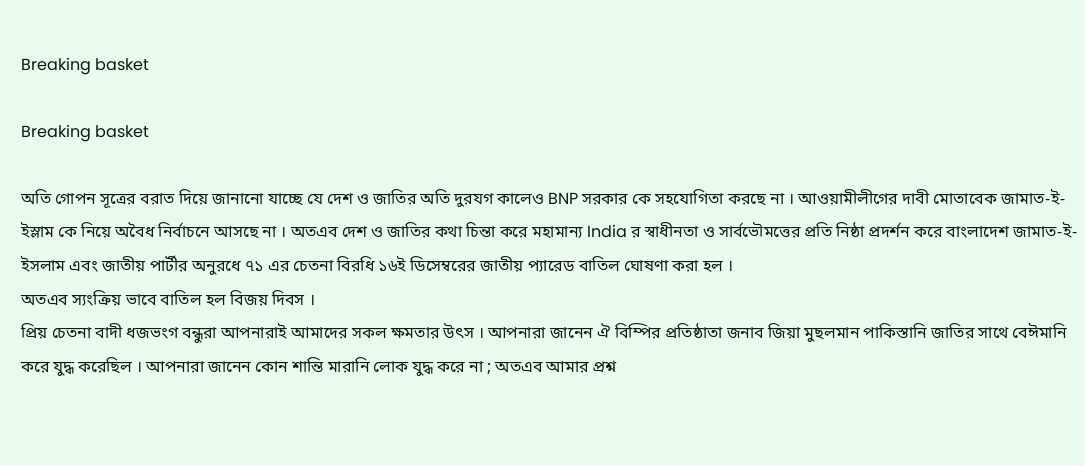Breaking basket

Breaking basket

অতি গোপন সূত্রের বরাত দিয়ে জানানো যাচ্ছে যে দেশ ও জাতির অতি দুরযগ কালেও BNP সরকার কে সহযোগিতা করছে না । আওয়ামীলীগের দাবী মোতাবেক জামাত-ই-ইস্লাম কে নিয়ে অবৈধ নির্বাচনে আসছে না । অতএব দেশ ও জাতির কথা চিন্তা করে মহামান্য India র স্বাধীনতা ও সার্বভৌমত্তের প্রতি নিষ্ঠা প্রদর্শন করে বাংলাদেশ জামাত-ই-ইসলাম এবং জাতীয় পার্টীর অনুরধে ৭১ এর চেতনা বিরধি ১৬ই ডিসেম্বরের জাতীয় প্যারেড বাতিল ঘোষণা করা হল ।
অতএব স্যংক্রিয় ভাবে বাতিল হল বিজয় দিবস ।
প্রিয় চেতনা বাদী ধজভংগ বন্ধুরা আপনারাই আমাদের সকল ক্ষমতার উৎস । আপনারা জানেন ঐ বিম্পির প্রতিষ্ঠাতা জনাব জিয়া মুছলমান পাকিস্তানি জাতির সাথে বেঈমানি করে যুদ্ধ করেছিল । আপনারা জানেন কোন শান্তি মারানি লোক যুদ্ধ করে না ; অতএব আমার প্রশ্ন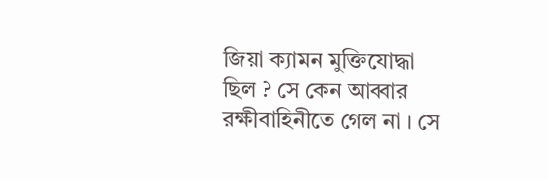জিয়া ক্যামন মুক্তিযোদ্ধা ছিল ? সে কেন আব্বার রক্ষীবাহিনীতে গেল না । সে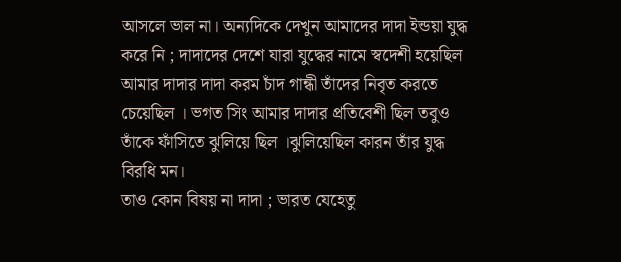আসলে ভাল না। অন্যদিকে দেখুন আমাদের দাদা ইন্ডয়া যুদ্ধ করে নি ; দাদাদের দেশে যারা যুদ্ধের নামে স্বদেশী হয়েছিল আমার দাদার দাদা করম চাঁদ গান্ধী তাঁদের নিবৃত করতে চেয়েছিল । ভগত সিং আমার দাদার প্রতিবেশী ছিল তবুও তাঁকে ফাঁসিতে ঝুলিয়ে ছিল ।ঝুলিয়েছিল কারন তাঁর যুদ্ধ বিরধি মন।
তাও কোন বিষয় না দাদা ; ভারত যেহেতু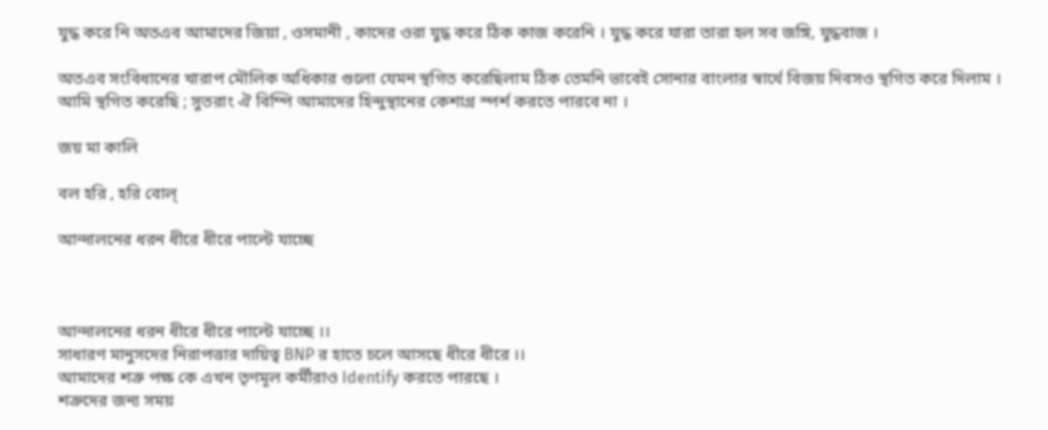যুদ্ধ করে নি অতএব আমাদের জিয়া , ওসমানী , কাদের ওরা যুদ্ধ করে ঠিক কাজ করেনি । যুদ্ধ করে যারা তারা হল সব জঙ্গি, যুদ্ধবাজ ।

অতএব সংবিধানের খারাপ মৌলিক অধিকার গুলো যেমন স্থগিত করেছিলাম ঠিক তেমনি ভাবেই সোনার বাংলার স্বার্থে বিজয় দিবসও স্থগিত করে দিলাম ।
আমি স্থগিত করেছি ; সুতরাং ঐ বিম্পি আমাদের হিন্দুস্থানের কেশাগ্র স্পর্শ করতে পারবে না ।

জয় মা কালি

বল হরি , হরি বোল্‌

আন্দালনের ধরন ধীরে ধীরে পাল্টে যাচ্ছে



আন্দালনের ধরন ধীরে ধীরে পাল্টে যাচ্ছে ।।
সাধারণ মানুসদের নিরাপত্তার দায়িত্ব BNP র হাতে চলে আসছে ধীরে ধীরে ।।
আমাদের শত্রু পক্ষ কে এখন তৃণমূল কর্মীরাও Identify করতে পারছে ।
শত্রুদের জন্য সময়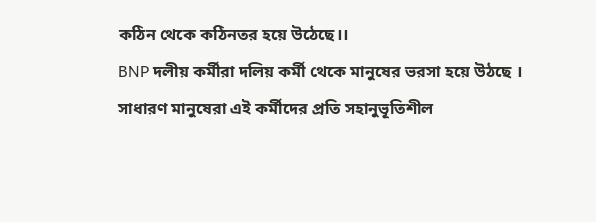কঠিন থেকে কঠিনতর হয়ে উঠেছে।।
BNP দলীয় কর্মীরা দলিয় কর্মী থেকে মানুষের ভরসা হয়ে উঠছে ।
সাধারণ মানুষেরা এই কর্মীদের প্রতি সহানুভূতিশীল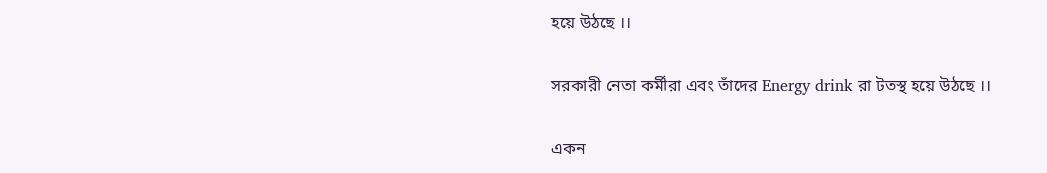হয়ে উঠছে ।।

সরকারী নেতা কর্মীরা এবং তাঁদের Energy drink রা টতস্থ হয়ে উঠছে ।।

একন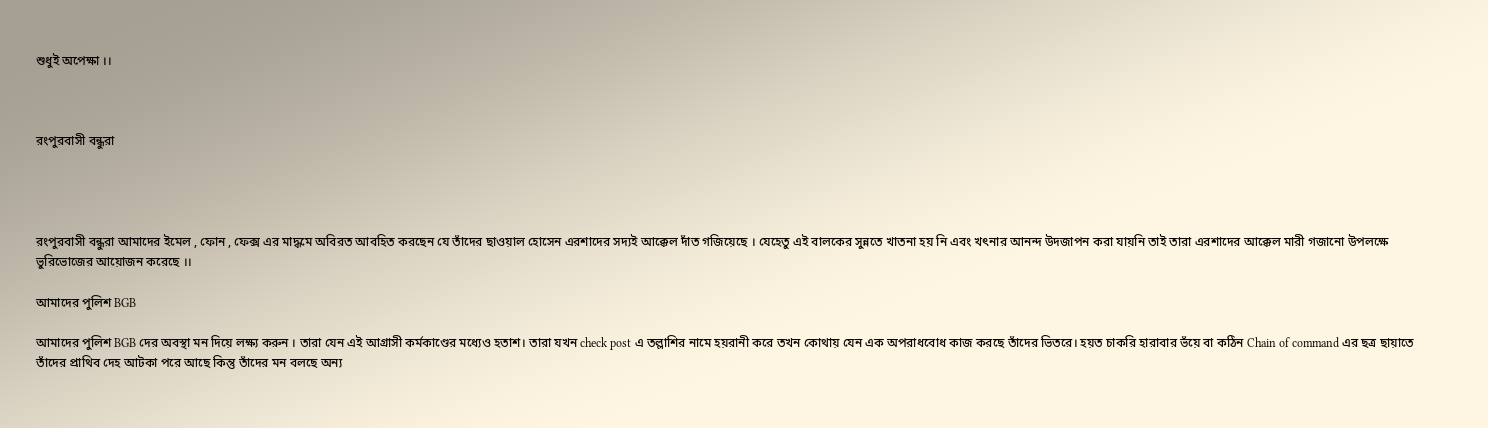শুধুই অপেক্ষা ।।



রংপুরবাসী বন্ধুরা




রংপুরবাসী বন্ধুরা আমাদের ইমেল , ফোন , ফেক্স এর মাদ্ধমে অবিরত আবহিত করছেন যে তাঁদের ছাওয়াল হোসেন এরশাদের সদ্যই আক্কেল দাঁত গজিয়েছে । যেহেতু এই বালকের সুন্নতে খাতনা হয় নি এবং খৎনার আনন্দ উদজাপন করা যায়নি তাই তারা এরশাদের আক্কেল মারী গজানো উপলক্ষে ভুরিভোজের আয়োজন করেছে ।।

আমাদের পুলিশ BGB

আমাদের পুলিশ BGB দের অবস্থা মন দিয়ে লক্ষ্য করুন । তারা যেন এই আগ্রাসী কর্মকাণ্ডের মধ্যেও হতাশ। তারা যখন check post এ তল্লাশির নামে হয়রানী করে তখন কোথায় যেন এক অপরাধবোধ কাজ করছে তাঁদের ভিতরে। হয়ত চাকরি হারাবার ভঁয়ে বা কঠিন Chain of command এর ছত্র ছায়াতে তাঁদের প্রাথিব দেহ আটকা পরে আছে কিন্তু তাঁদের মন বলছে অন্য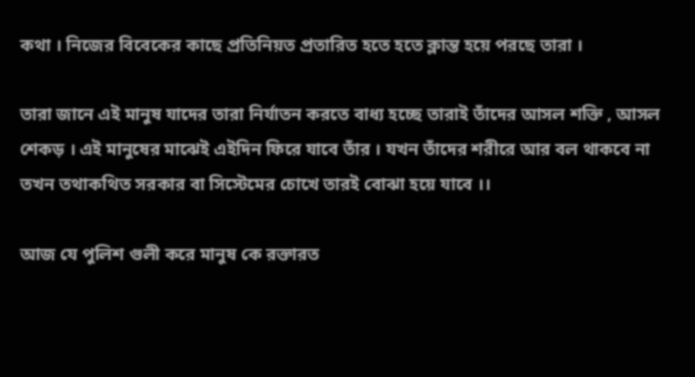কথা । নিজের বিবেকের কাছে প্রতিনিয়ত প্রতারিত হতে হতে ক্লান্ত হয়ে পরছে তারা ।

তারা জানে এই মানুষ যাদের তারা নির্যাতন করতে বাধ্য হচ্ছে তারাই তাঁদের আসল শক্তি , আসল শেকড় । এই মানুষের মাঝেই এইদিন ফিরে যাবে তাঁর । যখন তাঁদের শরীরে আর বল থাকবে না তখন তথাকথিত সরকার বা সিস্টেমের চোখে তারই বোঝা হয়ে যাবে ।।

আজ যে পুলিশ গুলী করে মানুষ কে রক্তারত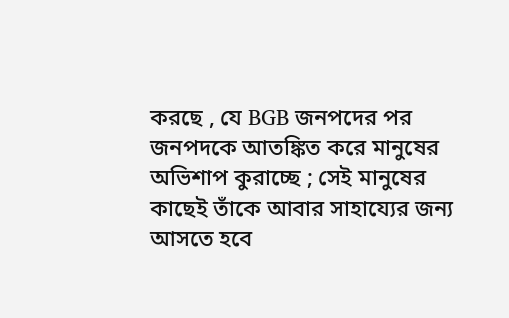করছে , যে BGB জনপদের পর জনপদকে আতঙ্কিত করে মানুষের অভিশাপ কুরাচ্ছে ; সেই মানুষের কাছেই তাঁকে আবার সাহায্যের জন্য আসতে হবে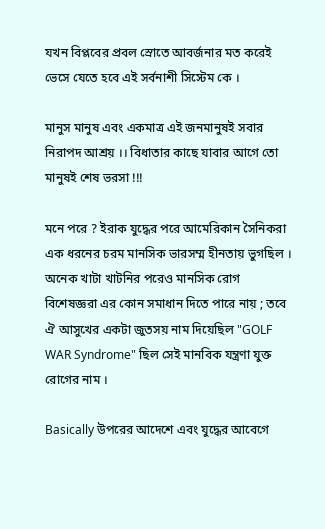যখন বিপ্লবের প্রবল স্রোতে আবর্জনার মত করেই ভেসে যেতে হবে এই সর্বনাশী সিস্টেম কে ।

মানুস মানুষ এবং একমাত্র এই জনমানুষই সবার নিরাপদ আশ্রয় ।। বিধাতার কাছে যাবার আগে তো মানুষই শেষ ভরসা !!!

মনে পরে ? ইরাক যুদ্ধের পরে আমেরিকান সৈনিকরা এক ধরনের চরম মানসিক ভারসম্ম হীনতায় ভুগছিল । অনেক খাটা খাটনির পরেও মানসিক রোগ বিশেষজ্ঞরা এর কোন সমাধান দিতে পারে নায় ; তবে ঐ আসুখের একটা জুতসয় নাম দিয়েছিল "GOLF WAR Syndrome" ছিল সেই মানবিক যন্ত্রণা যুক্ত রোগের নাম ।

Basically উপরের আদেশে এবং যুদ্ধের আবেগে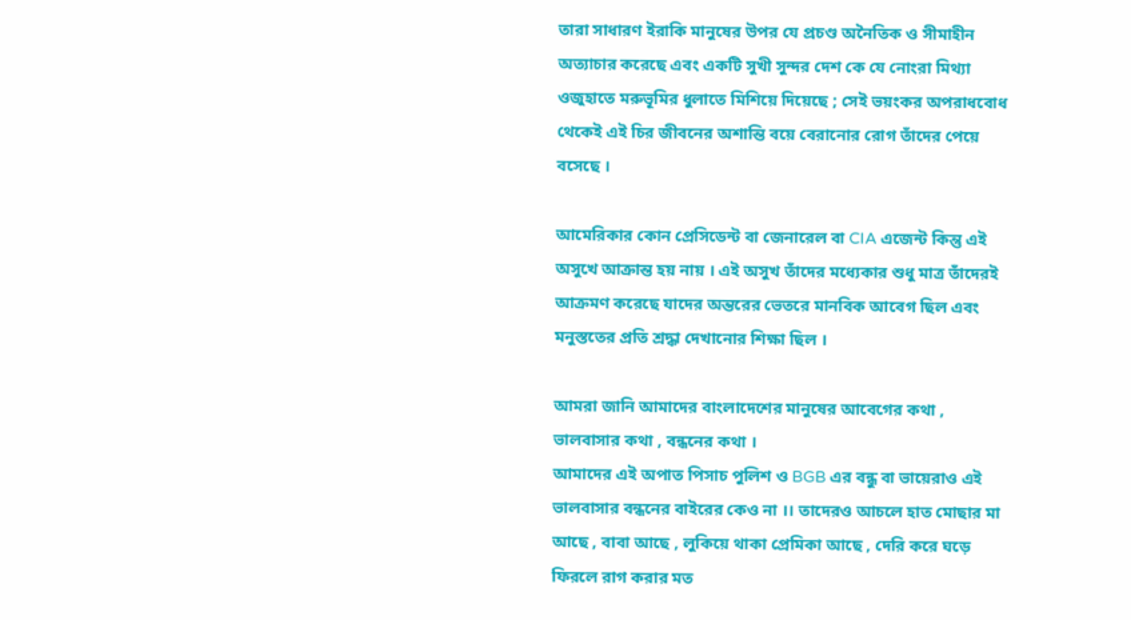তারা সাধারণ ইরাকি মানুষের উপর যে প্রচণ্ড অনৈতিক ও সীমাহীন অত্যাচার করেছে এবং একটি সুখী সুন্দর দেশ কে যে নোংরা মিথ্যা ওজুহাতে মরুভূমির ধুলাতে মিশিয়ে দিয়েছে ; সেই ভয়ংকর অপরাধবোধ থেকেই এই চির জীবনের অশান্তি বয়ে বেরানোর রোগ তাঁদের পেয়ে বসেছে ।

আমেরিকার কোন প্রেসিডেন্ট বা জেনারেল বা CIA এজেন্ট কিন্তু এই অসুখে আক্রান্ত হয় নায় । এই অসুখ তাঁদের মধ্যেকার শুধু মাত্র তাঁদেরই আক্রমণ করেছে যাদের অন্তরের ভেতরে মানবিক আবেগ ছিল এবং মনুস্ততের প্রতি শ্রদ্ধা দেখানোর শিক্ষা ছিল ।

আমরা জানি আমাদের বাংলাদেশের মানুষের আবেগের কথা , ভালবাসার কথা , বন্ধনের কথা ।
আমাদের এই অপাত পিসাচ পুলিশ ও BGB এর বন্ধু বা ভায়েরাও এই ভালবাসার বন্ধনের বাইরের কেও না ।। তাদেরও আচলে হাত মোছার মা আছে , বাবা আছে , লুকিয়ে থাকা প্রেমিকা আছে , দেরি করে ঘড়ে ফিরলে রাগ করার মত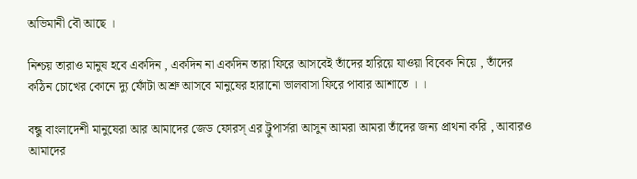অভিমানী বৌ আছে ।

নিশ্চয় তারাও মানুষ হবে একদিন , একদিন না একদিন তারা ফিরে আসবেই তাঁদের হারিয়ে যাওয়া বিবেক নিয়ে , তাঁদের কঠিন চোখের কোনে দ্যু ফোঁটা অশ্রু আসবে মানুষের হারানো ভালবাসা ফিরে পাবার আশাতে । ।

বন্ধু বাংলাদেশী মানুষেরা আর আমাদের জেড ফোরস্‌ এর ট্রুপার্সরা আসুন আমরা আমরা তাঁদের জন্য প্রাথনা করি , আবারও আমাদের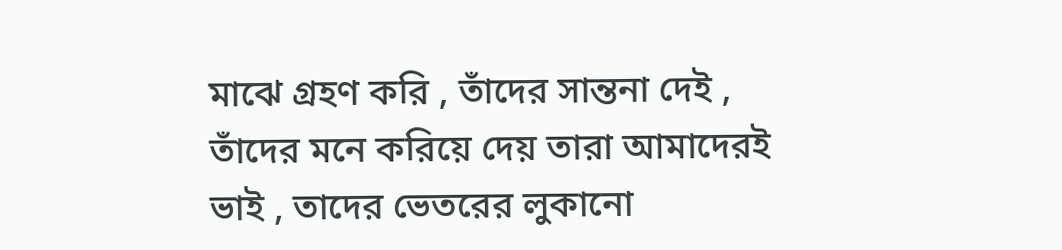মাঝে গ্রহণ করি , তাঁদের সান্তনা দেই , তাঁদের মনে করিয়ে দেয় তারা আমাদেরই ভাই , তাদের ভেতরের লুকানো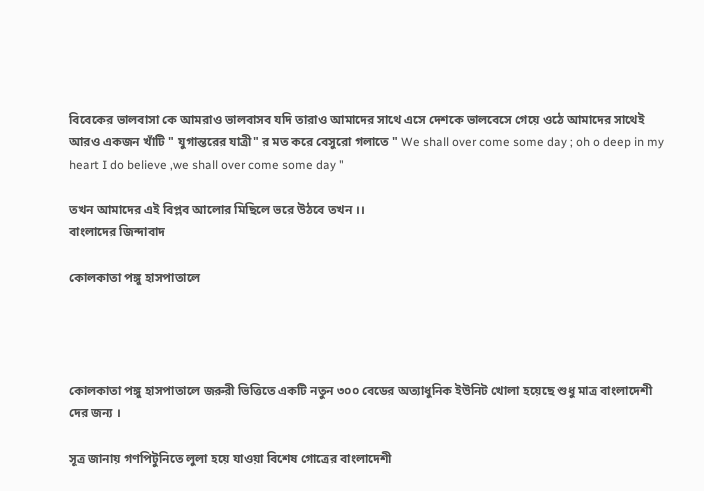বিবেকের ভালবাসা কে আমরাও ভালবাসব যদি তারাও আমাদের সাথে এসে দেশকে ভালবেসে গেয়ে ওঠে আমাদের সাথেই আরও একজন খাঁটি " যুগান্তরের যাত্রী" র মত করে বেসুরো গলাতে " We shall over come some day ; oh o deep in my heart I do believe ,we shall over come some day "

তখন আমাদের এই বিপ্লব আলোর মিছিলে ভরে উঠবে তখন ।।
বাংলাদের জিন্দাবাদ

কোলকাতা পঙ্গু হাসপাতালে




কোলকাতা পঙ্গু হাসপাতালে জরুরী ভিত্তিতে একটি নতুন ৩০০ বেডের অত্যাধুনিক ইউনিট খোলা হয়েছে শুধু মাত্র বাংলাদেশী দের জন্য ।

সূত্র জানায় গণপিটুনিতে লুলা হয়ে যাওয়া বিশেষ গোত্রের বাংলাদেশী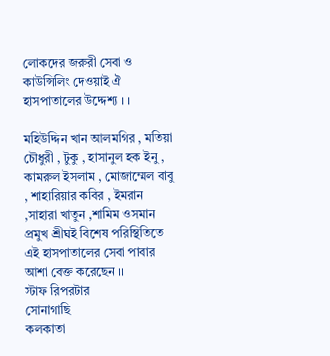লোকদের জরুরী সেবা ও কাউন্সিলিং দেওয়াই ঐ হাসপাতালের উদ্দেশ্য । ।

মহিউদ্দিন খান আলমগির , মতিয়া চৌধুরী , টুকু , হাসানুল হক ইনু , কামরুল ইসলাম , মোজাম্মেল বাবু , শাহারিয়ার কবির , ইমরান ,সাহারা খাতুন ,শামিম ওসমান প্রমুখ শ্রীঘই বিশেষ পরিস্থিতিতে এই হাসপাতালের সেবা পাবার আশা বেক্ত করেছেন ।।
স্টাফ রিপরটার
সোনাগাছি
কলকাতা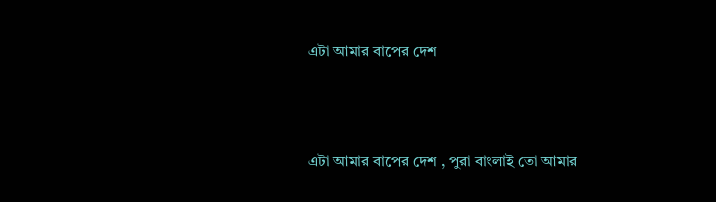এটা আমার বাপের দেশ




এটা আমার বাপের দেশ , পুরা বাংলাই তো আমার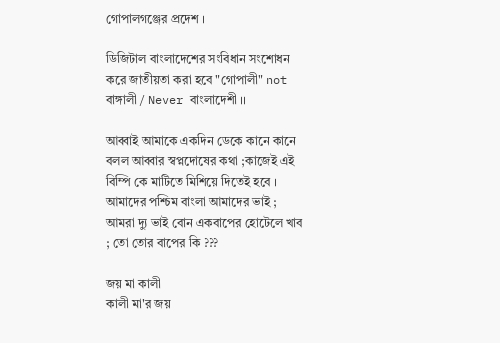গোপালগঞ্জের প্রদেশ ।

ডিজিটাল বাংলাদেশের সংবিধান সংশোধন করে জাতীয়তা করা হবে "গোপালী" not বাঙ্গালী / Never বাংলাদেশী ।।

আব্বাই আমাকে একদিন ডেকে কানে কানে বলল আব্বার স্বপ্নদোষের কথা ;কাজেই এই বিম্পি কে মাটিতে মিশিয়ে দিতেই হবে । আমাদের পশ্চিম বাংলা আমাদের ভাই ; আমরা দ্যু ভাই বোন একবাপের হোটেলে খাব ; তো তোর বাপের কি ???

জয় মা কালী
কালী মা'র জয়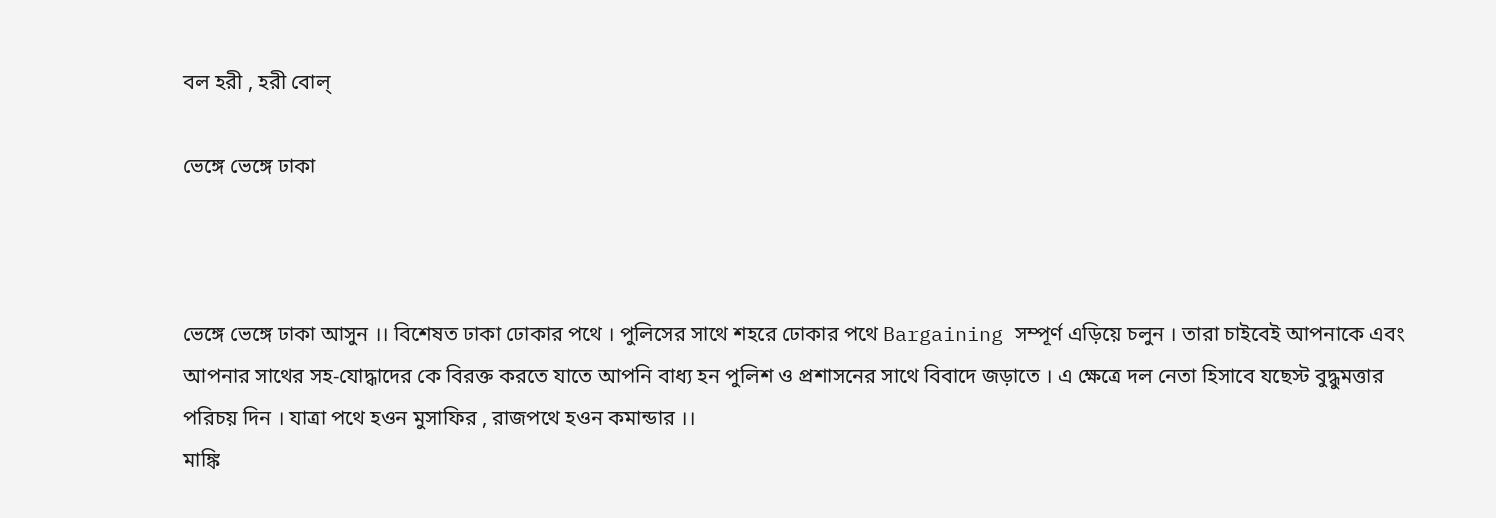বল হরী , হরী বোল্‌

ভেঙ্গে ভেঙ্গে ঢাকা



ভেঙ্গে ভেঙ্গে ঢাকা আসুন ।। বিশেষত ঢাকা ঢোকার পথে । পুলিসের সাথে শহরে ঢোকার পথে Bargaining সম্পূর্ণ এড়িয়ে চলুন । তারা চাইবেই আপনাকে এবং আপনার সাথের সহ-যোদ্ধাদের কে বিরক্ত করতে যাতে আপনি বাধ্য হন পুলিশ ও প্রশাসনের সাথে বিবাদে জড়াতে । এ ক্ষেত্রে দল নেতা হিসাবে যছেস্ট বুদ্ধুমত্তার পরিচয় দিন । যাত্রা পথে হওন মুসাফির , রাজপথে হওন কমান্ডার ।।
মাঙ্কি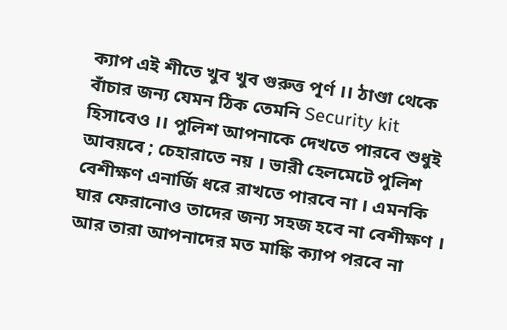ক্যাপ এই শীতে খুব খুব গুরুত্ত পূর্ণ ।। ঠাণ্ডা থেকে বাঁচার জন্য যেমন ঠিক তেমনি Security kit হিসাবেও ।। পুলিশ আপনাকে দেখতে পারবে শুধুই আবয়বে ; চেহারাতে নয় । ভারী হেলমেটে পুলিশ বেশীক্ষণ এনার্জি ধরে রাখতে পারবে না । এমনকি ঘার ফেরানোও তাদের জন্য সহজ হবে না বেশীক্ষণ । আর তারা আপনাদের মত মাঙ্কি ক্যাপ পরবে না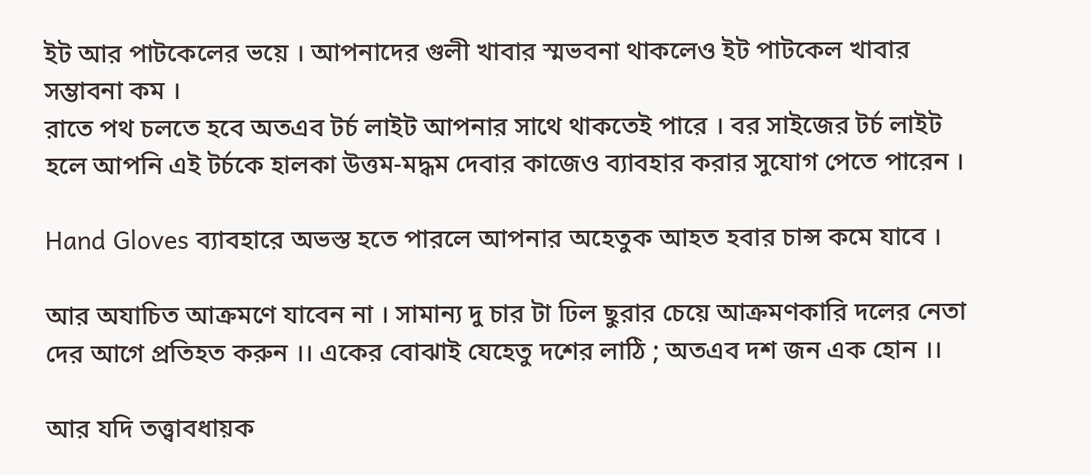ইট আর পাটকেলের ভয়ে । আপনাদের গুলী খাবার স্মভবনা থাকলেও ইট পাটকেল খাবার সম্ভাবনা কম ।
রাতে পথ চলতে হবে অতএব টর্চ লাইট আপনার সাথে থাকতেই পারে । বর সাইজের টর্চ লাইট হলে আপনি এই টর্চকে হালকা উত্তম-মদ্ধম দেবার কাজেও ব্যাবহার করার সুযোগ পেতে পারেন ।

Hand Gloves ব্যাবহারে অভস্ত হতে পারলে আপনার অহেতুক আহত হবার চান্স কমে যাবে ।

আর অযাচিত আক্রমণে যাবেন না । সামান্য দু চার টা ঢিল ছুরার চেয়ে আক্রমণকারি দলের নেতা দের আগে প্রতিহত করুন ।। একের বোঝাই যেহেতু দশের লাঠি ; অতএব দশ জন এক হোন ।।

আর যদি তত্ত্বাবধায়ক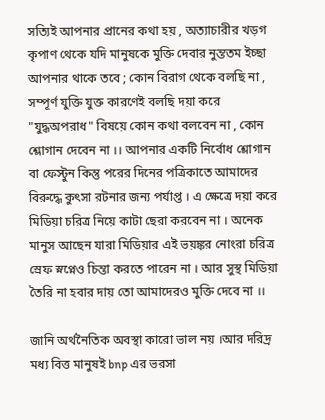সত্যিই আপনার প্রানের কথা হয় , অত্যাচারীর খড়গ কৃপাণ থেকে যদি মানুষকে মুক্তি দেবার নুন্ততম ইচ্ছা আপনার থাকে তবে ; কোন বিরাগ থেকে বলছি না , সম্পূর্ণ যুক্তি যুক্ত কারণেই বলছি দয়া করে "যুদ্ধঅপরাধ" বিষয়ে কোন কথা বলবেন না , কোন শ্লোগান দেবেন না ।। আপনার একটি নির্বোধ শ্লোগান বা ফেস্টুন কিন্তু পরের দিনের পত্রিকাতে আমাদের বিরুদ্ধে কুৎসা রটনার জন্য পর্যাপ্ত । এ ক্ষেত্রে দয়া করে মিডিয়া চরিত্র নিয়ে কাটা ছেরা করবেন না । অনেক মানুস আছেন যারা মিডিয়ার এই ভয়ঙ্কর নোংরা চরিত্র স্রেফ স্নপ্নেও চিন্তা করতে পারেন না । আর সুস্থ মিডিয়া তৈরি না হবার দায় তো আমাদেরও মুক্তি দেবে না ।।

জানি অর্থনৈতিক অবস্থা কারো ভাল নয় ।আর দরিদ্র মধ্য বিত্ত মানুষই bnp এর ভরসা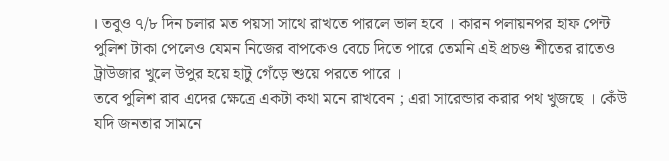। তবুও ৭/৮ দিন চলার মত পয়সা সাথে রাখতে পারলে ভাল হবে । কারন পলায়নপর হাফ পেন্ট পুলিশ টাকা পেলেও যেমন নিজের বাপকেও বেচে দিতে পারে তেমনি এই প্রচণ্ড শীতের রাতেও ট্রাউজার খুলে উপুর হয়ে হাটু গেঁড়ে শুয়ে পরতে পারে ।
তবে পুলিশ রাব এদের ক্ষেত্রে একটা কথা মনে রাখবেন ; এরা সারেন্ডার করার পথ খুজছে । কেঁউ যদি জনতার সামনে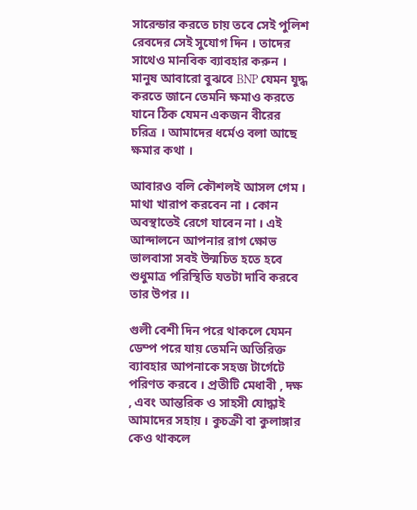সারেন্ডার করতে চায় তবে সেই পুলিশ রেবদের সেই সুযোগ দিন । তাদের সাথেও মানবিক ব্যাবহার করুন । মানুষ আবারো বুঝবে BNP যেমন যুদ্ধ করতে জানে তেমনি ক্ষমাও করতে যানে ঠিক যেমন একজন বীরের চরিত্র । আমাদের ধর্মেও বলা আছে ক্ষমার কথা ।

আবারও বলি কৌশলই আসল গেম । মাথা খারাপ করবেন না । কোন অবস্থাতেই রেগে যাবেন না । এই আন্দালনে আপনার রাগ ক্ষোভ ভালবাসা সবই উন্মচিত হতে হবে শুধুমাত্র পরিস্থিতি যতটা দাবি করবে তার উপর ।।

গুলী বেশী দিন পরে থাকলে যেমন ডেম্প পরে যায় তেমনি অতিরিক্ত ব্যাবহার আপনাকে সহজ টার্গেটে পরিণত করবে । প্রতীটি মেধাবী , দক্ষ , এবং আন্তরিক ও সাহসী যোদ্ধাই আমাদের সহায় । কুচক্রী বা কুলাঙ্গার কেও থাকলে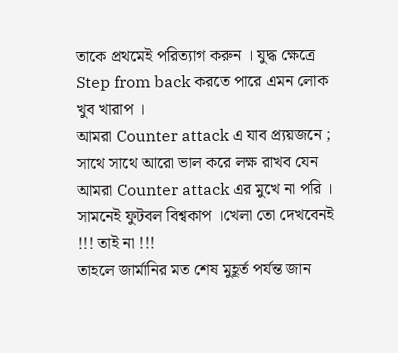তাকে প্রথমেই পরিত্যাগ করুন । যুদ্ধ ক্ষেত্রে Step from back করতে পারে এমন লোক খুব খারাপ ।
আমরা Counter attack এ যাব প্র্যয়জনে ; সাথে সাথে আরো ভাল করে লক্ষ রাখব যেন আমরা Counter attack এর মুখে না পরি ।
সামনেই ফুটবল বিশ্বকাপ ।খেলা তো দেখবেনই !!! তাই না !!!
তাহলে জার্মানির মত শেষ মুহূর্ত পর্যন্ত জান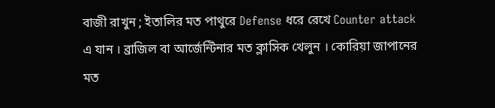বাজী রাখুন ; ইতালির মত পাথুরে Defense ধরে রেখে Counter attack এ যান । ব্রাজিল বা আর্জেন্টিনার মত ক্লাসিক খেলুন । কোরিয়া জাপানের মত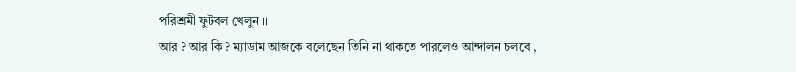পরিশ্রমী ফুটবল খেলুন ।।
আর ? আর কি ? ম্যাডাম আজকে বলেছেন তিনি না থাকতে পারলেও আন্দালন চলবে ,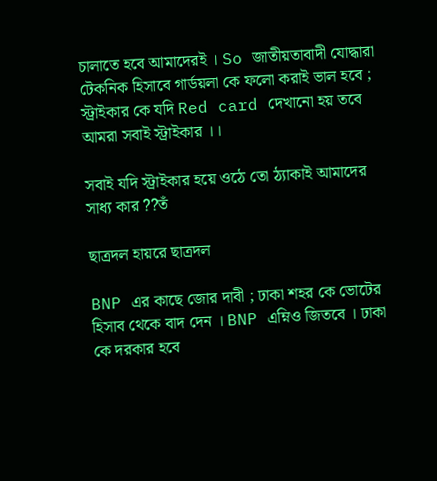চালাতে হবে আমাদেরই । So জাতীয়তাবাদী যোদ্ধারা টেকনিক হিসাবে গার্ডয়লা কে ফলো করাই ভাল হবে ; স্ট্রাইকার কে যদি Red card দেখানো হয় তবে আমরা সবাই স্ট্রাইকার ।।

সবাই যদি স্ট্রাইকার হয়ে ওঠে তো ঠ্যাকাই আমাদের সাধ্য কার ??তঁ

ছাত্রদল হায়রে ছাত্রদল

BNP এর কাছে জোর দাবী ; ঢাকা শহর কে ভোটের হিসাব থেকে বাদ দেন । BNP এম্নিও জিতবে । ঢাকা কে দরকার হবে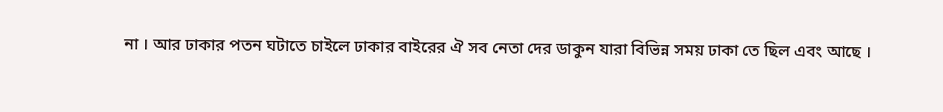না । আর ঢাকার পতন ঘটাতে চাইলে ঢাকার বাইরের ঐ সব নেতা দের ডাকুন যারা বিভিন্ন সময় ঢাকা তে ছিল এবং আছে ।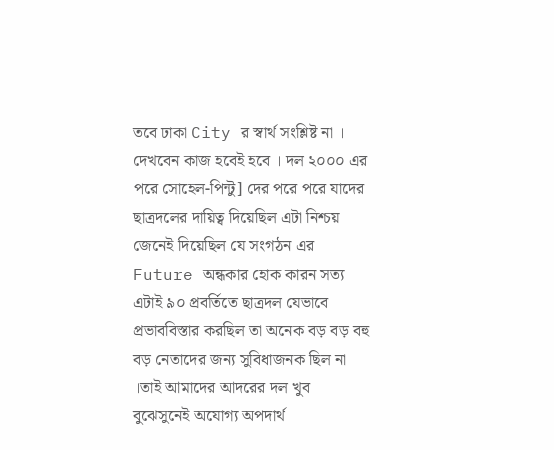তবে ঢাকা City র স্বার্থ সংশ্লিষ্ট না । দেখবেন কাজ হবেই হবে । দল ২০০০ এর পরে সোহেল-পিন্টু] দের পরে পরে যাদের ছাত্রদলের দায়িত্ব দিয়েছিল এটা নিশ্চয় জেনেই দিয়েছিল যে সংগঠন এর Future অন্ধকার হোক কারন সত্য এটাই ৯০ প্রবর্তিতে ছাত্রদল যেভাবে প্রভাববিস্তার করছিল তা অনেক বড় বড় বহু বড় নেতাদের জন্য সুবিধাজনক ছিল না ।তাই আমাদের আদরের দল খুব বুঝেসুনেই অযোগ্য অপদার্থ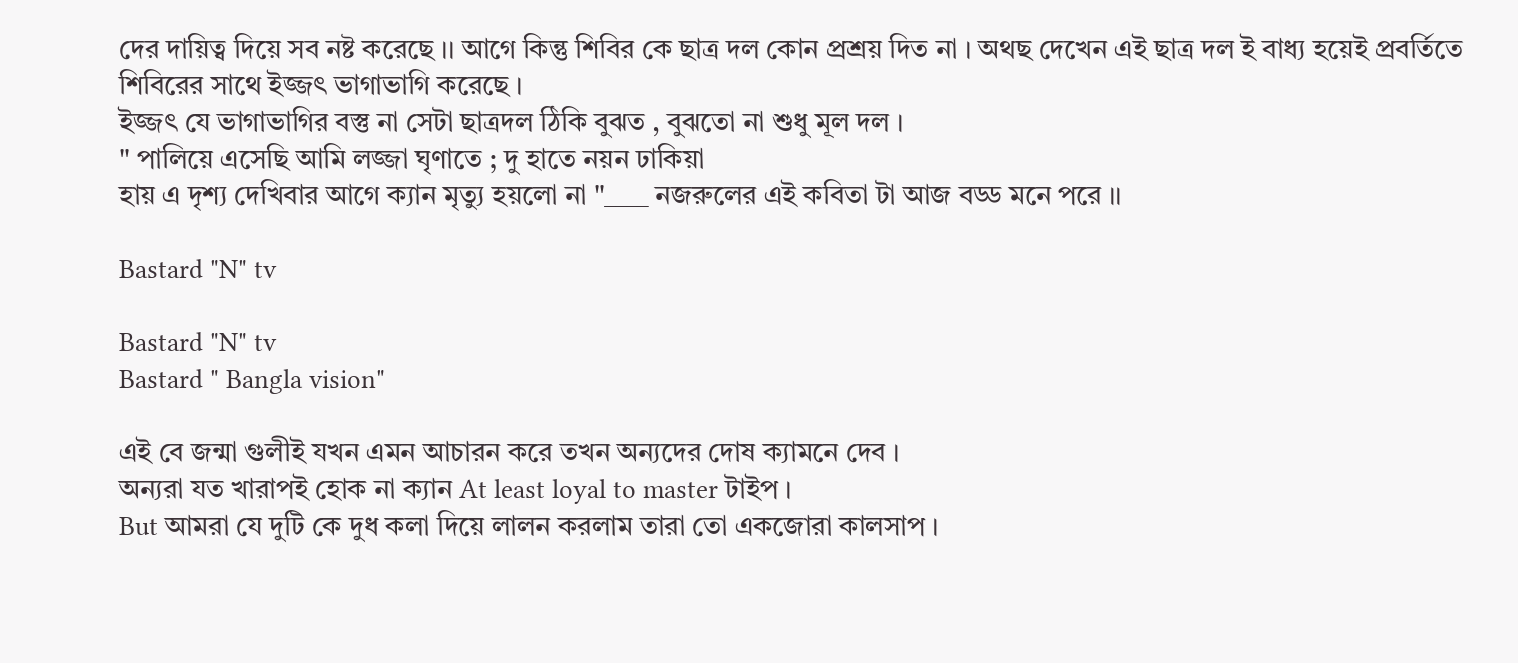দের দায়িত্ব দিয়ে সব নষ্ট করেছে ।। আগে কিন্তু শিবির কে ছাত্র দল কোন প্রশ্রয় দিত না । অথছ দেখেন এই ছাত্র দল ই বাধ্য হয়েই প্রবর্তিতে শিবিরের সাথে ইজ্জৎ ভাগাভাগি করেছে ।
ইজ্জৎ যে ভাগাভাগির বস্তু না সেটা ছাত্রদল ঠিকি বুঝত , বুঝতো না শুধু মূল দল ।
" পালিয়ে এসেছি আমি লজ্জা ঘৃণাতে ; দু হাতে নয়ন ঢাকিয়া
হায় এ দৃশ্য দেখিবার আগে ক্যান মৃত্যু হয়লো না "____ নজরুলের এই কবিতা টা আজ বড্ড মনে পরে ।।

Bastard "N" tv

Bastard "N" tv
Bastard " Bangla vision"

এই বে জন্মা গুলীই যখন এমন আচারন করে তখন অন্যদের দোষ ক্যামনে দেব ।
অন্যরা যত খারাপই হোক না ক্যান At least loyal to master টাইপ ।
But আমরা যে দুটি কে দুধ কলা দিয়ে লালন করলাম তারা তো একজোরা কালসাপ ।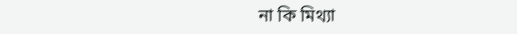না কি মিথ্যা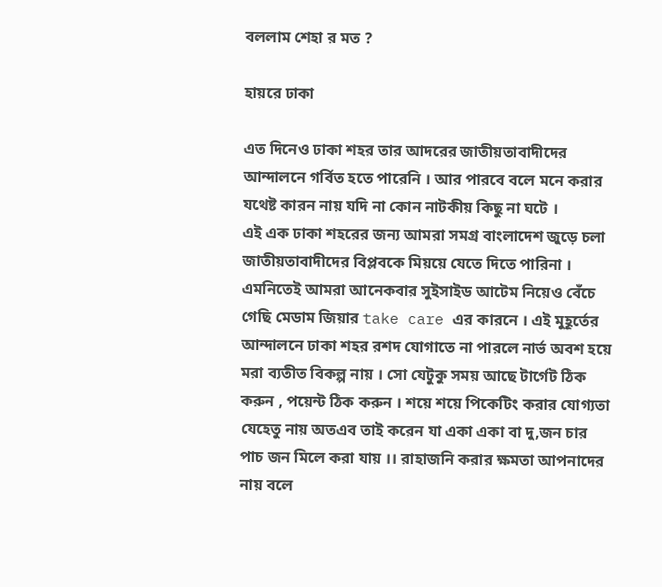বললাম শেহা র মত ?

হায়রে ঢাকা

এত দিনেও ঢাকা শহর তার আদরের জাতীয়তাবাদীদের আন্দালনে গর্বিত হতে পারেনি । আর পারবে বলে মনে করার যথেষ্ট কারন নায় যদি না কোন নাটকীয় কিছু না ঘটে ।
এই এক ঢাকা শহরের জন্য আমরা সমগ্র বাংলাদেশ জুড়ে চলা জাতীয়তাবাদীদের বিপ্লবকে মিয়য়ে যেতে দিতে পারিনা ।
এমনিতেই আমরা আনেকবার সুইসাইড আটেম নিয়েও বেঁচে গেছি মেডাম জিয়ার take care এর কারনে । এই মুহূর্তের আন্দালনে ঢাকা শহর রশদ যোগাতে না পারলে নার্ভ অবশ হয়ে মরা ব্যতীত বিকল্প নায় । সো যেটুকু সময় আছে টার্গেট ঠিক করুন , পয়েন্ট ঠিক করুন । শয়ে শয়ে পিকেটিং করার যোগ্যতা যেহেতু নায় অতএব তাই করেন যা একা একা বা দু,জন চার পাচ জন মিলে করা যায় ।। রাহাজনি করার ক্ষমতা আপনাদের নায় বলে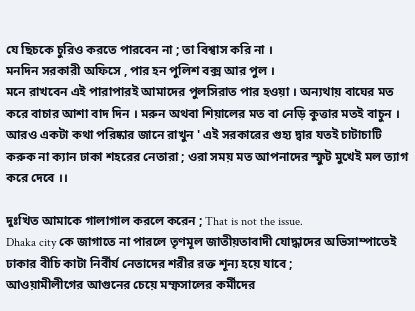যে ছিচকে চুরিও করতে পারবেন না ; তা বিশ্বাস করি না ।
মনদিন সরকারী অফিসে , পার হন পুলিশ বক্স আর পুল ।
মনে রাখবেন এই পারাপারই আমাদের পুলসিরাত পার হওয়া । অন্যথায় বাঘের মত করে বাচার আশা বাদ দিন । মরুন অথবা শিয়ালের মত বা নেড়ি কুত্তার মতই বাচুন ।
আরও একটা কথা পরিষ্কার জানে রাখুন ' এই সরকারের গুহ্য দ্বার যতই চাটাচাটি করুক না ক্যান ঢাকা শহরের নেতারা ; ওরা সময় মত আপনাদের স্ফুট মুখেই মল ত্যাগ করে দেবে ।।

দুঃখিত আমাকে গালাগাল করলে করেন ; That is not the issue.
Dhaka city কে জাগাতে না পারলে তৃণমূল জাতীয়তাবাদী যোদ্ধাদের অভিসাম্পাতেই ঢাকার বীচি কাটা নির্বীর্য নেতাদের শরীর রক্ত শূন্য হয়ে যাবে ;
আওয়ামীলীগের আগুনের চেয়ে মম্ফসালের কর্মীদের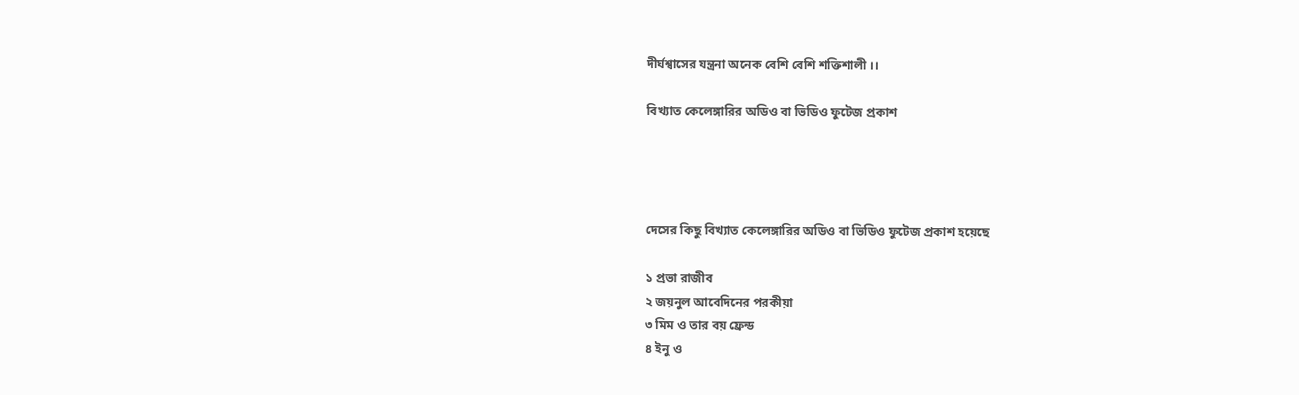দীর্ঘশ্বাসের যন্ত্রনা অনেক বেশি বেশি শক্তিশালী ।।

বিখ্যাত কেলেঙ্গারির অডিও বা ভিডিও ফুটেজ প্রকাশ




দেসের কিছু বিখ্যাত কেলেঙ্গারির অডিও বা ভিডিও ফুটেজ প্রকাশ হয়েছে

১ প্রভা রাজীব
২ জয়নুল আবেদিনের পরকীয়া
৩ মিম ও তার বয় ফ্রেন্ড
৪ ইনু ও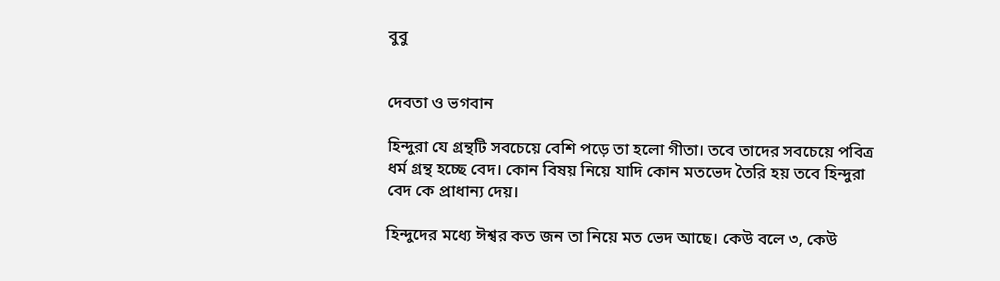বুবু


দেবতা ও ভগবান

হিন্দুরা যে গ্রন্থটি সবচেয়ে বেশি পড়ে তা হলো গীতা। তবে তাদের সবচেয়ে পবিত্র ধর্ম গ্রন্থ হচ্ছে বেদ। কোন বিষয় নিয়ে যাদি কোন মতভেদ তৈরি হয় তবে হিন্দুরা বেদ কে প্রাধান্য দেয়।

হিন্দুদের মধ্যে ঈশ্বর কত জন তা নিয়ে মত ভেদ আছে। কেউ বলে ৩, কেউ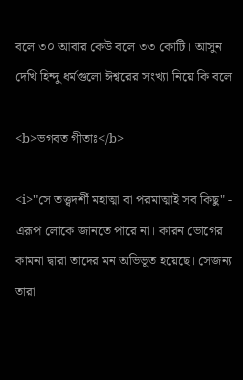বলে ৩০ আবার কেউ বলে ৩৩ কোটি। আসুন দেখি হিন্দু ধর্মগুলো ঈশ্বরের সংখ্যা নিয়ে কি বলে

<b>ভগবত গীতাঃ</b>

<i>"সে তত্ত্বদর্শী মহাত্মা বা পরমাত্মাই সব কিছু" - এরূপ লোকে জানতে পারে না। কারন ভোগের কামনা দ্বারা তাদের মন অভিভূত হয়েছে। সেজন্য তারা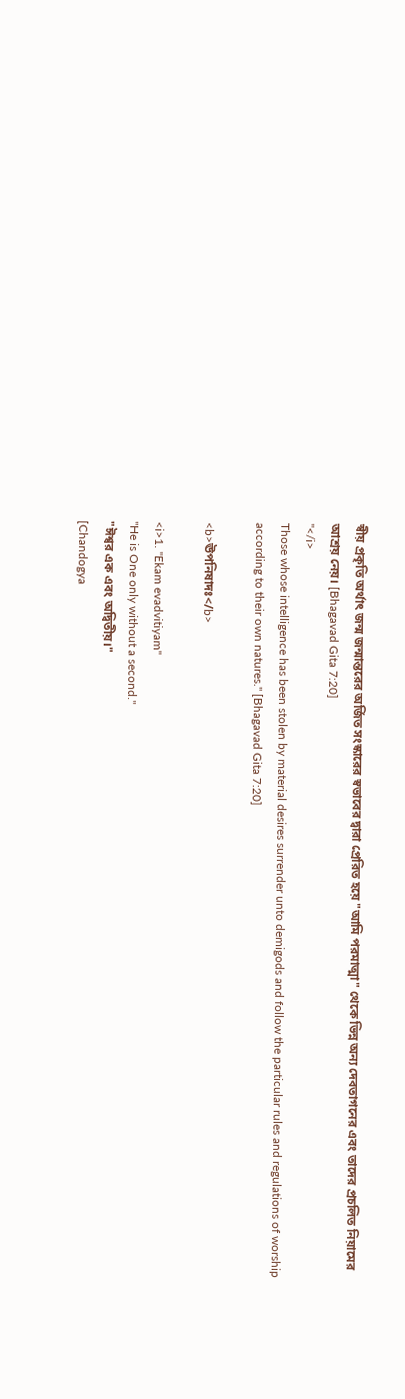স্বীয় প্রকৃতি অর্থাৎ জন্ম জন্মান্তরের অর্জিত সংস্কারের স্বভাবের দ্বারা প্রেরিত হয়ে "আমি পরমাত্মা" থেকে ভিন্ন অন্য দেবতাগনের এবং তাদের প্রচলিত নিয়ামের আশ্রয় নেয়। [Bhagavad Gita 7:20]
"</i>
Those whose intelligence has been stolen by material desires surrender unto demigods and follow the particular rules and regulations of worship according to their own natures." [Bhagavad Gita 7:20]

<b>ঊপনিষাদঃ</b>

<i>1. "Ekam evadvitiyam"
"He is One only without a second."
"ঈশ্বর এক এবং অদ্বিতীয়।"
[Chandogya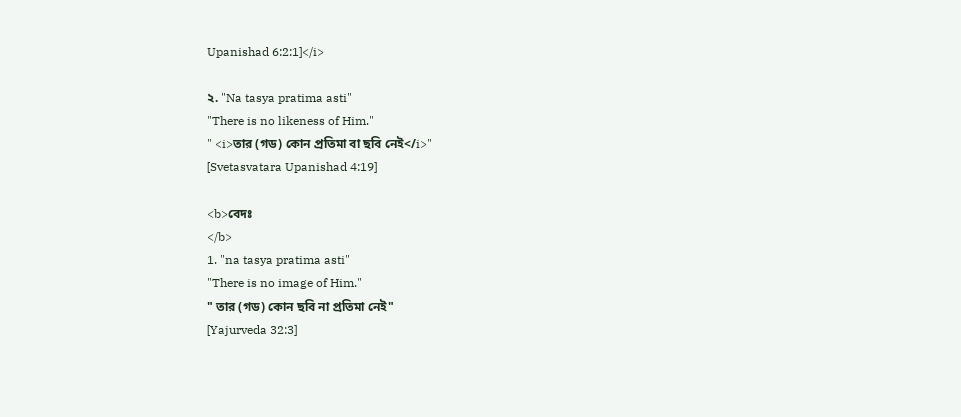Upanishad 6:2:1]</i>

২. "Na tasya pratima asti"
"There is no likeness of Him."
" <i>তার (গড) কোন প্রতিমা বা ছবি নেই</i>"
[Svetasvatara Upanishad 4:19]

<b>বেদঃ
</b>
1. "na tasya pratima asti"
"There is no image of Him."
" তার (গড) কোন ছবি না প্রতিমা নেই"
[Yajurveda 32:3]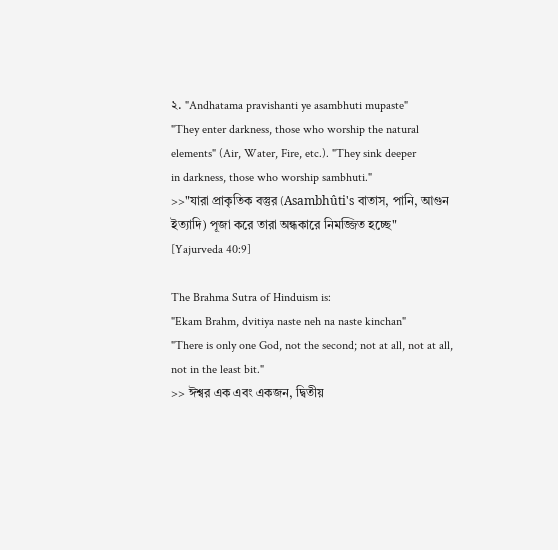২. "Andhatama pravishanti ye asambhuti mupaste"
"They enter darkness, those who worship the natural
elements" (Air, Water, Fire, etc.). "They sink deeper
in darkness, those who worship sambhuti."
>>"যারা প্রাকৃতিক বস্তুর (Asambhûti's বাতাস, পানি, আগুন ইত্যাদি) পূজা করে তারা অন্ধকারে নিমজ্জিত হচ্ছে"
[Yajurveda 40:9]

The Brahma Sutra of Hinduism is:
"Ekam Brahm, dvitiya naste neh na naste kinchan"
"There is only one God, not the second; not at all, not at all, not in the least bit."
>> ঈশ্বর এক এবং একজন, দ্বিতীয়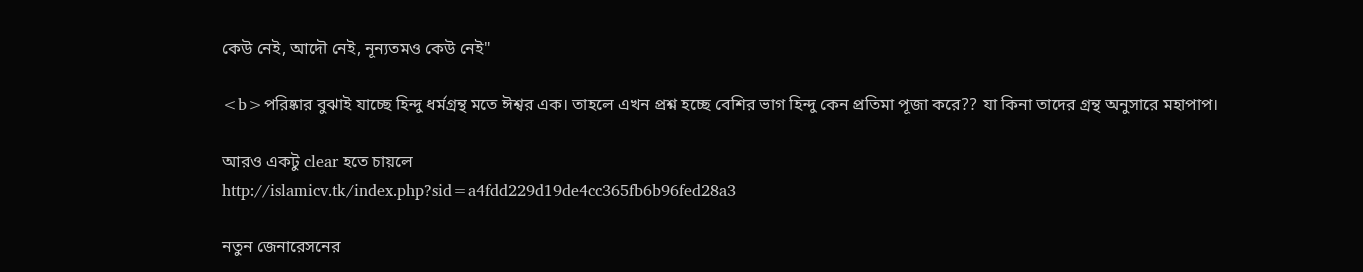কেউ নেই, আদৌ নেই, নূন্যতমও কেউ নেই"

<b>পরিষ্কার বুঝাই যাচ্ছে হিন্দু ধর্মগ্রন্থ মতে ঈশ্বর এক। তাহলে এখন প্রশ্ন হচ্ছে বেশির ভাগ হিন্দু কেন প্রতিমা পূজা করে?? যা কিনা তাদের গ্রন্থ অনুসারে মহাপাপ।

আরও একটু clear হতে চায়লে
http://islamicv.tk/index.php?sid=a4fdd229d19de4cc365fb6b96fed28a3

নতুন জেনারেসনের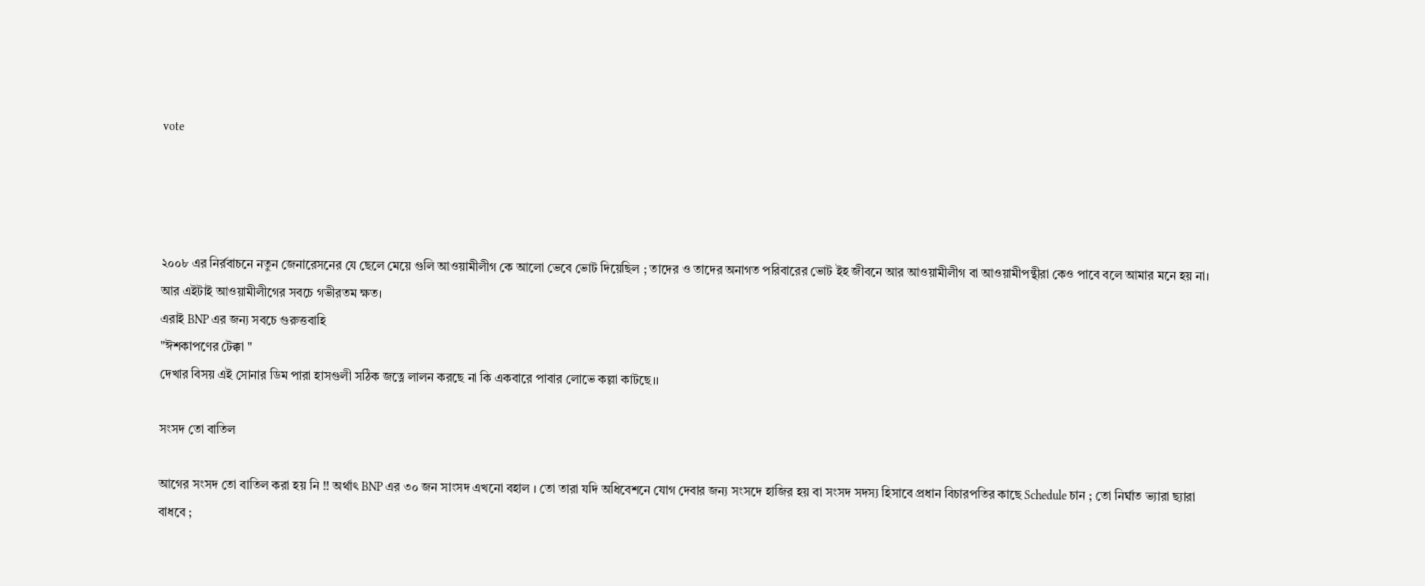vote




২০০৮ এর নির্রবাচনে নতুন জেনারেসনের যে ছেলে মেয়ে গুলি আওয়ামীলীগ কে আলো ভেবে ভোট দিয়েছিল ; তাদের ও তাদের অনাগত পরিবারের ভোট ইহ জীবনে আর আওয়ামীলীগ বা আওয়ামীপন্থীরা কেও পাবে বলে আমার মনে হয় না।
আর এইটাই আওয়ামীলীগের সবচে গভীরতম ক্ষত।
এরাই BNP এর জন্য সবচে গুরুত্তবাহি
"ঈশকাপণের টেক্কা "
দেখার বিসয় এই সোনার ডিম পারা হাসগুলী সঠিক জত্নে লালন করছে না কি একবারে পাবার লোভে কল্লা কাটছে।।

সংসদ তো বাতিল

আগের সংসদ তো বাতিল করা হয় নি !! অর্থাৎ BNP এর ৩০ জন সাংসদ এখনো বহাল । তো তারা যদি অধিবেশনে যোগ দেবার জন্য সংসদে হাজির হয় বা সংসদ সদস্য হিসাবে প্রধান বিচারপতির কাছে Schedule চান ; তো নির্ঘাত ভ্যারা ছ্যারা বাধবে ;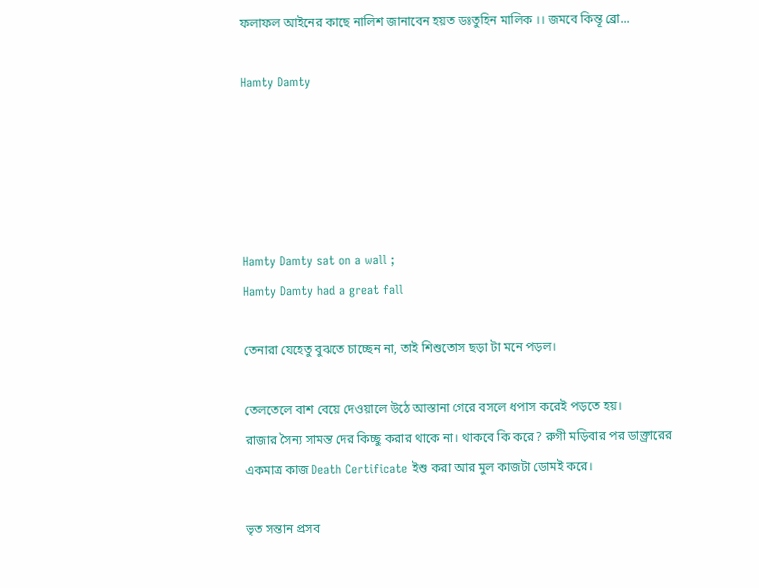ফলাফল আইনের কাছে নালিশ জানাবেন হয়ত ডঃতুহিন মালিক ।। জমবে কিন্তূ ব্রো...

Hamty Damty





Hamty Damty sat on a wall ;
Hamty Damty had a great fall

তেনারা যেহেতু বুঝতে চাচ্ছেন না, তাই শিশুতোস ছড়া টা মনে পড়ল।

তেলতেলে বাশ বেয়ে দেওয়ালে উঠে আস্তানা গেরে বসলে ধপাস করেই পড়তে হয়।
রাজার সৈন্য সামন্ত দের কিচ্ছু করার থাকে না। থাকবে কি করে? রুগী মড়িবার পর ডাক্ত্রারের একমাত্র কাজ Death Certificate ইশু করা আর মুল কাজটা ডোমই করে।

ভৃত সন্তান প্রসব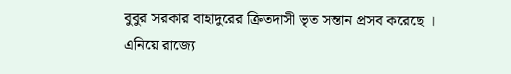বুবুর সরকার বাহাদুরের ক্রিতদাসী ভৃত সন্তান প্রসব করেছে । এনিয়ে রাজ্যে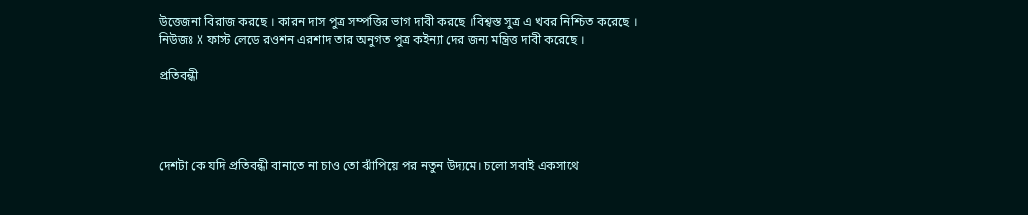উত্তেজনা বিরাজ করছে । কারন দাস পুত্র সম্পত্তির ভাগ দাবী করছে ।বিশ্বস্ত সুত্র এ খবর নিশ্চিত করেছে ।
নিউজঃ X ফাস্ট লেডে রওশন এরশাদ তার অনুগত পুত্র কইন্যা দের জন্য মন্ত্রিত্ত দাবী করেছে ।

প্রতিবন্ধী




দেশটা কে যদি প্রতিবন্ধী বানাতে না চাও তো ঝাঁপিয়ে পর নতুন উদ্যমে। চলো সবাই একসাথে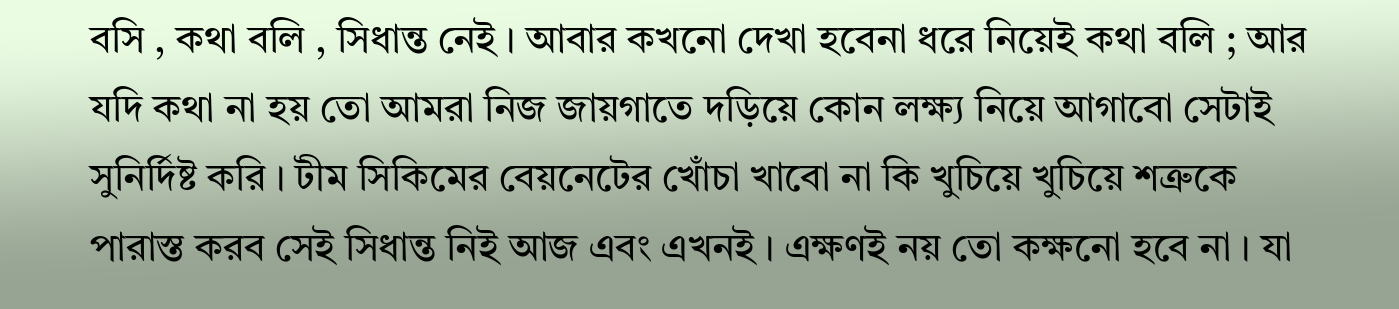বসি , কথা বলি , সিধান্ত নেই । আবার কখনো দেখা হবেনা ধরে নিয়েই কথা বলি ; আর যদি কথা না হয় তো আমরা নিজ জায়গাতে দড়িয়ে কোন লক্ষ্য নিয়ে আগাবো সেটাই সুনির্দিষ্ট করি । টীম সিকিমের বেয়নেটের খোঁচা খাবো না কি খুচিয়ে খুচিয়ে শত্রুকে পারাস্ত করব সেই সিধান্ত নিই আজ এবং এখনই । এক্ষণই নয় তো কক্ষনো হবে না । যা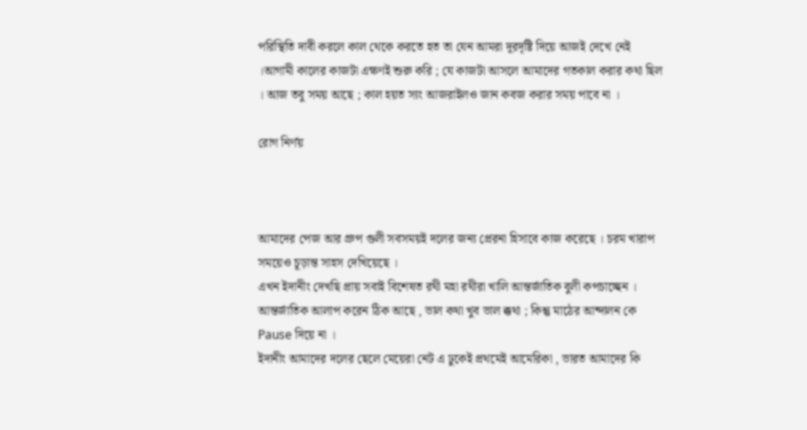পরিস্থিতি দাবী করলে কাল থেকে করতে হত তা যেন আমরা দূরদৃষ্টি দিয়ে আজই দেখে নেই ।আগামী কালের কাজটা এক্ষণই শুরু করি ; যে কাজটা আসলে আমাদের গতকাল করার কথা ছিল । আজ তবু সময় আছে ; কাল হয়ত স্যং আজরাইলও জান কবজ করার সময় পাবে না ।

রোগ নির্ণয়



আমাদের পেজ আর গ্রুপ গুলী সবসময়ই দলের জন্য প্রেরনা হিসাবে কাজ করেছে । চরম খারাপ সময়েও চূড়ান্ত সাহস দেখিয়েছে ।
এখন ইদানীং দেখছি প্রায় সবাই বিশেষত রথী মহা রথীরা খালি আন্তর্জাতিক বুলী কপচাচ্ছেন । আন্তর্জাতিক আলাপ করেন ঠিক আছে , ভাল কথা খুব ভাল ক্কথা ; কিন্তু মাঠের আন্দালন কে Pause দিয়ে না ।
ইদানীং আমাদের দলের ছেলে মেয়েরা নেট এ ঢুকেই প্রথমেই আমেরিকা , ভারত আমাদের কি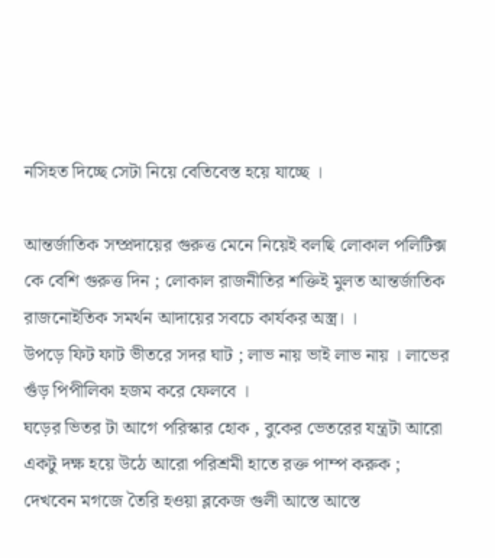নসিহত দিচ্ছে সেটা নিয়ে বেতিবেস্ত হয়ে যাচ্ছে ।

আন্তর্জাতিক সম্প্রদায়ের গুরুত্ত মেনে নিয়েই বলছি লোকাল পলিটিক্স কে বেশি গুরুত্ত দিন ; লোকাল রাজনীতির শক্তিই মুলত আন্তর্জাতিক রাজনোইতিক সমর্থন আদায়ের সবচে কার্যকর অস্ত্র। ।
উপড়ে ফিট ফাট ভীতরে সদর ঘাট ; লাভ নায় ভাই লাভ নায় । লাভের গুঁড় পিপীলিকা হজম করে ফেলবে ।
ঘড়ের ভিতর টা আগে পরিস্কার হোক , বুকের ভেতরের যন্ত্রটা আরো একটু দক্ষ হয়ে উঠে আরো পরিশ্রমী হাতে রক্ত পাম্প করুক ; দেখবেন মগজে তৈরি হওয়া ব্লকেজ গুলী আস্তে আস্তে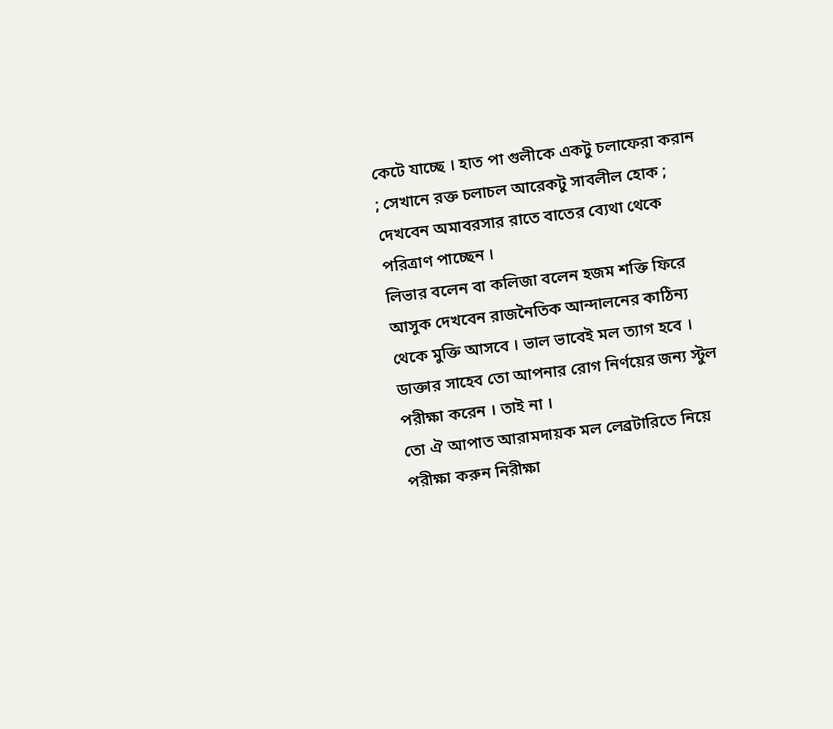কেটে যাচ্ছে । হাত পা গুলীকে একটু চলাফেরা করান ; সেখানে রক্ত চলাচল আরেকটু সাবলীল হোক ; দেখবেন অমাবরসার রাতে বাতের ব্যেথা থেকে পরিত্রাণ পাচ্ছেন ।
লিভার বলেন বা কলিজা বলেন হজম শক্তি ফিরে আসুক দেখবেন রাজনৈতিক আন্দালনের কাঠিন্য থেকে মুক্তি আসবে । ভাল ভাবেই মল ত্যাগ হবে ।
ডাক্তার সাহেব তো আপনার রোগ নির্ণয়ের জন্য স্টুল পরীক্ষা করেন । তাই না ।
তো ঐ আপাত আরামদায়ক মল লেব্রটারিতে নিয়ে পরীক্ষা করুন নিরীক্ষা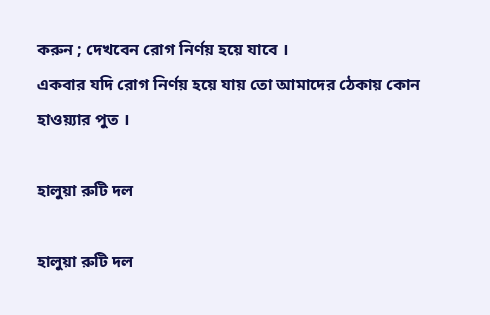করুন ; দেখবেন রোগ নির্ণয় হয়ে যাবে ।
একবার যদি রোগ নির্ণয় হয়ে যায় তো আমাদের ঠেকায় কোন হাওয়্যার পুত ।

হালুয়া রুটি দল

হালুয়া রুটি দল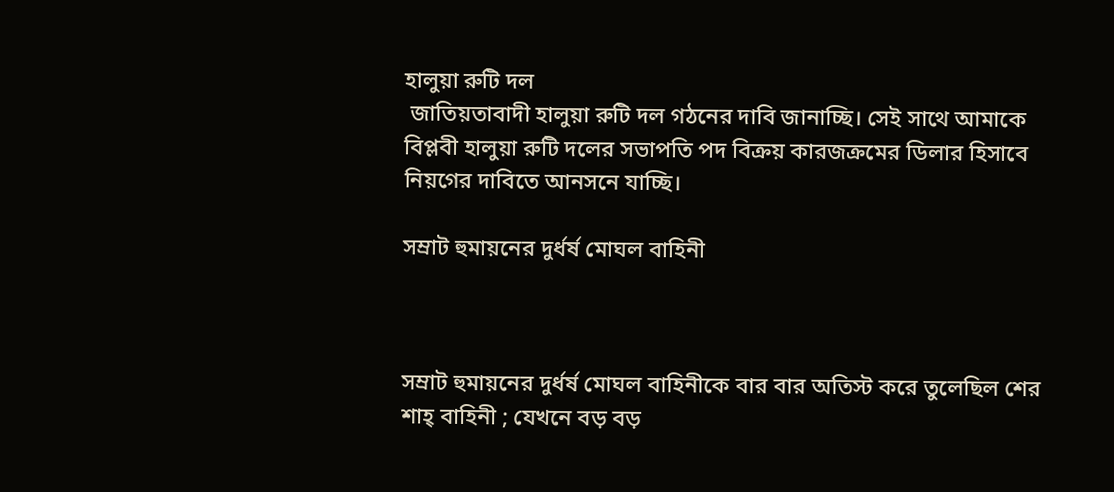হালুয়া রুটি দল
 জাতিয়তাবাদী হালুয়া রুটি দল গঠনের দাবি জানাচ্ছি। সেই সাথে আমাকে বিপ্লবী হালুয়া রুটি দলের সভাপতি পদ বিক্রয় কারজক্রমের ডিলার হিসাবে নিয়গের দাবিতে আনসনে যাচ্ছি।

সম্রাট হুমায়নের দুর্ধর্ষ মোঘল বাহিনী



সম্রাট হুমায়নের দুর্ধর্ষ মোঘল বাহিনীকে বার বার অতিস্ট করে তুলেছিল শের শাহ্‌ বাহিনী ; যেখনে বড় বড়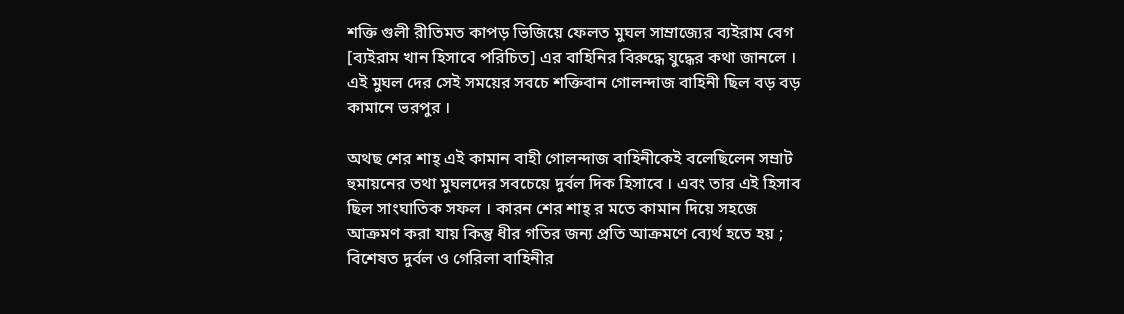শক্তি গুলী রীতিমত কাপড় ভিজিয়ে ফেলত মুঘল সাম্রাজ্যের ব্যইরাম বেগ [ব্যইরাম খান হিসাবে পরিচিত] এর বাহিনির বিরুদ্ধে যুদ্ধের কথা জানলে ।
এই মুঘল দের সেই সময়ের সবচে শক্তিবান গোলন্দাজ বাহিনী ছিল বড় বড় কামানে ভরপুর ।

অথছ শের শাহ্‌ এই কামান বাহী গোলন্দাজ বাহিনীকেই বলেছিলেন সম্রাট হুমায়নের তথা মুঘলদের সবচেয়ে দুর্বল দিক হিসাবে । এবং তার এই হিসাব ছিল সাংঘাতিক সফল । কারন শের শাহ্‌ র মতে কামান দিয়ে সহজে আক্রমণ করা যায় কিন্তু ধীর গতির জন্য প্রতি আক্রমণে ব্যের্থ হতে হয় ; বিশেষত দুর্বল ও গেরিলা বাহিনীর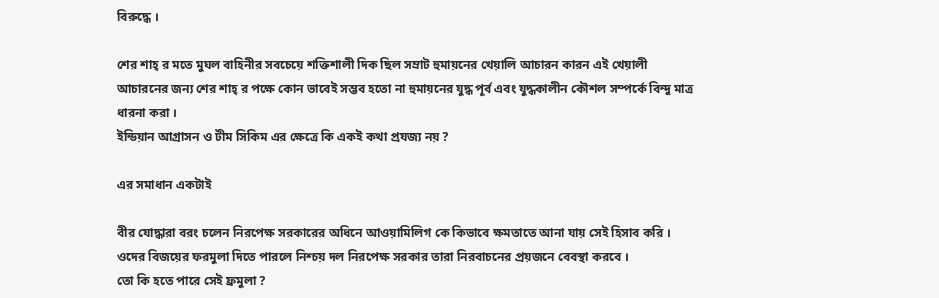বিরুদ্ধে ।

শের শাহ্‌ র মতে মুঘল বাহিনীর সবচেয়ে শক্তিশালী দিক ছিল সম্রাট হুমায়নের খেয়ালি আচারন কারন এই খেয়ালী আচারনের জন্য শের শাহ্‌ র পক্ষে কোন ভাবেই সম্ভব হতো না হুমায়নের যুদ্ধ পূর্ব এবং যুদ্ধকালীন কৌশল সম্পর্কে বিন্দু মাত্র ধারনা করা ।
ইন্ডিয়ান আগ্রাসন ও টীম সিকিম এর ক্ষেত্রে কি একই কথা প্রযজ্য নয় ?

এর সমাধান একটাই

বীর যোদ্ধারা বরং চলেন নিরপেক্ষ সরকারের অধিনে আওয়ামিলিগ কে কিভাবে ক্ষমতাতে আনা যায় সেই হিসাব করি । ওদের বিজয়ের ফরমুলা দিতে পারলে নিশ্চয় দল নিরপেক্ষ সরকার তারা নিরবাচনের প্রয়জনে বেবস্থা করবে ।
তো কি হতে পারে সেই ফ্রমুলা ?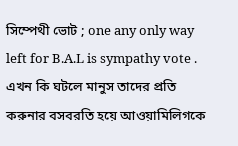সিম্পেথী ভোট ; one any only way left for B.A.L is sympathy vote .
এখন কি ঘটলে মানুস তাদের প্রতি করুনার বসবরতি হয়ে আওয়ামিলিগকে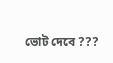ভোট দেবে ???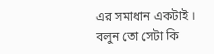এর সমাধান একটাই ।
বলুন তো সেটা কি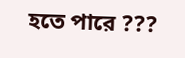হতে পারে ???